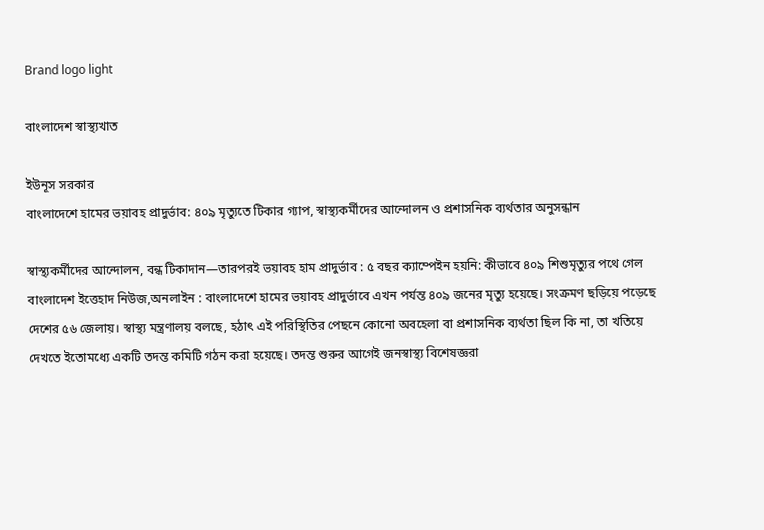Brand logo light

বাংলাদেশ স্বাস্থ্যখাত

ইউনূস সরকার
বাংলাদেশে হামের ভয়াবহ প্রাদুর্ভাব: ৪০৯ মৃত্যুতে টিকার গ্যাপ, স্বাস্থ্যকর্মীদের আন্দোলন ও প্রশাসনিক ব্যর্থতার অনুসন্ধান

স্বাস্থ্যকর্মীদের আন্দোলন, বন্ধ টিকাদান—তারপরই ভয়াবহ হাম প্রাদুর্ভাব : ৫ বছর ক্যাম্পেইন হয়নি: কীভাবে ৪০৯ শিশুমৃত্যুর পথে গেল বাংলাদেশ ইত্তেহাদ নিউজ,অনলাইন : বাংলাদেশে হামের ভয়াবহ প্রাদুর্ভাবে এখন পর্যন্ত ৪০৯ জনের মৃত্যু হয়েছে। সংক্রমণ ছড়িয়ে পড়েছে দেশের ৫৬ জেলায়। স্বাস্থ্য মন্ত্রণালয় বলছে, হঠাৎ এই পরিস্থিতির পেছনে কোনো অবহেলা বা প্রশাসনিক ব্যর্থতা ছিল কি না, তা খতিয়ে দেখতে ইতোমধ্যে একটি তদন্ত কমিটি গঠন করা হয়েছে। তদন্ত শুরুর আগেই জনস্বাস্থ্য বিশেষজ্ঞরা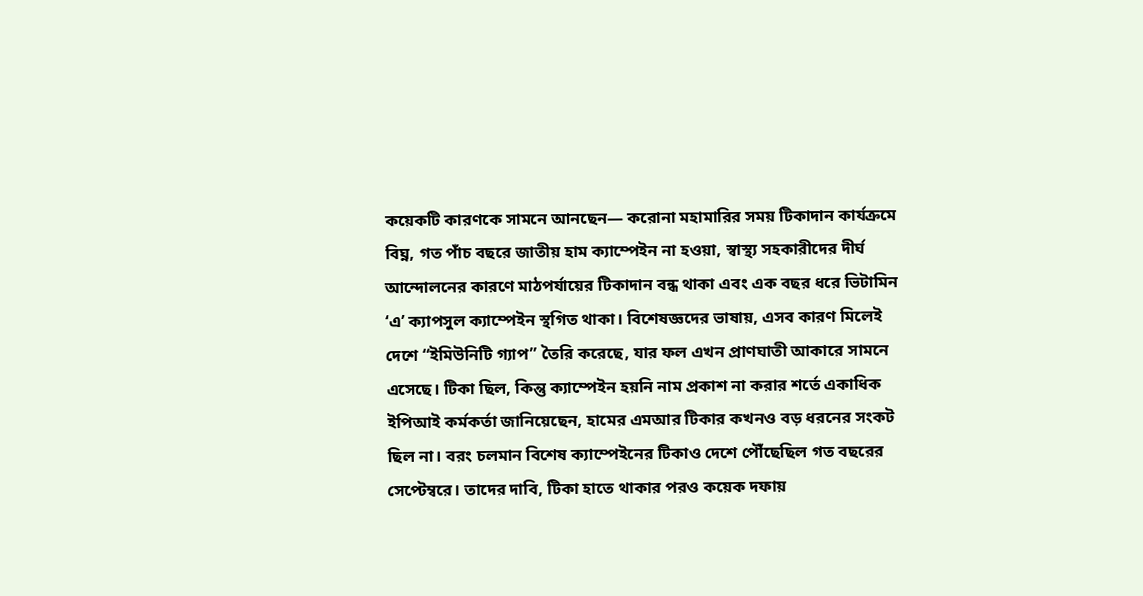কয়েকটি কারণকে সামনে আনছেন— করোনা মহামারির সময় টিকাদান কার্যক্রমে বিঘ্ন, গত পাঁচ বছরে জাতীয় হাম ক্যাম্পেইন না হওয়া, স্বাস্থ্য সহকারীদের দীর্ঘ আন্দোলনের কারণে মাঠপর্যায়ের টিকাদান বন্ধ থাকা এবং এক বছর ধরে ভিটামিন ‘এ’ ক্যাপসুল ক্যাম্পেইন স্থগিত থাকা। বিশেষজ্ঞদের ভাষায়, এসব কারণ মিলেই দেশে “ইমিউনিটি গ্যাপ” তৈরি করেছে, যার ফল এখন প্রাণঘাতী আকারে সামনে এসেছে। টিকা ছিল, কিন্তু ক্যাম্পেইন হয়নি নাম প্রকাশ না করার শর্তে একাধিক ইপিআই কর্মকর্তা জানিয়েছেন, হামের এমআর টিকার কখনও বড় ধরনের সংকট ছিল না। বরং চলমান বিশেষ ক্যাম্পেইনের টিকাও দেশে পৌঁছেছিল গত বছরের সেপ্টেম্বরে। তাদের দাবি, টিকা হাতে থাকার পরও কয়েক দফায়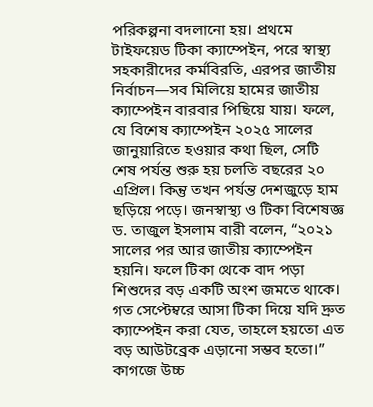পরিকল্পনা বদলানো হয়। প্রথমে টাইফয়েড টিকা ক্যাম্পেইন, পরে স্বাস্থ্য সহকারীদের কর্মবিরতি, এরপর জাতীয় নির্বাচন—সব মিলিয়ে হামের জাতীয় ক্যাম্পেইন বারবার পিছিয়ে যায়। ফলে, যে বিশেষ ক্যাম্পেইন ২০২৫ সালের জানুয়ারিতে হওয়ার কথা ছিল, সেটি শেষ পর্যন্ত শুরু হয় চলতি বছরের ২০ এপ্রিল। কিন্তু তখন পর্যন্ত দেশজুড়ে হাম ছড়িয়ে পড়ে। জনস্বাস্থ্য ও টিকা বিশেষজ্ঞ ড. তাজুল ইসলাম বারী বলেন, “২০২১ সালের পর আর জাতীয় ক্যাম্পেইন হয়নি। ফলে টিকা থেকে বাদ পড়া শিশুদের বড় একটি অংশ জমতে থাকে। গত সেপ্টেম্বরে আসা টিকা দিয়ে যদি দ্রুত ক্যাম্পেইন করা যেত, তাহলে হয়তো এত বড় আউটব্রেক এড়ানো সম্ভব হতো।” কাগজে উচ্চ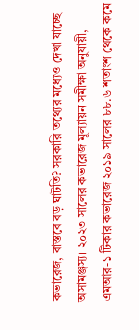কভারেজ, বাস্তবে বড় ঘাটতি? সরকারি তথ্যের মধ্যেও দেখা যাচ্ছে অসামঞ্জস্য। ২০২৩ সালের কভারেজ মূল্যায়ন সমীক্ষা অনুযায়ী, এমআর-১ টিকার কভারেজ ২০১৯ সালের ৮৮.৬ শতাংশ থেকে কমে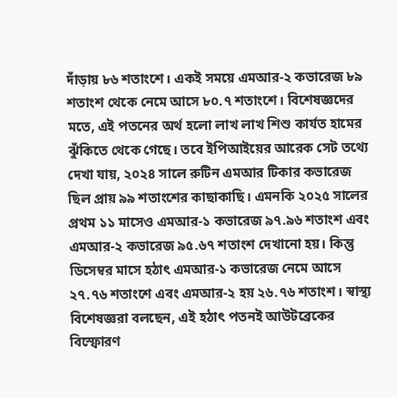দাঁড়ায় ৮৬ শতাংশে। একই সময়ে এমআর-২ কভারেজ ৮৯ শতাংশ থেকে নেমে আসে ৮০.৭ শতাংশে। বিশেষজ্ঞদের মতে, এই পতনের অর্থ হলো লাখ লাখ শিশু কার্যত হামের ঝুঁকিতে থেকে গেছে। তবে ইপিআইয়ের আরেক সেট তথ্যে দেখা যায়, ২০২৪ সালে রুটিন এমআর টিকার কভারেজ ছিল প্রায় ৯৯ শতাংশের কাছাকাছি। এমনকি ২০২৫ সালের প্রথম ১১ মাসেও এমআর-১ কভারেজ ৯৭.৯৬ শতাংশ এবং এমআর-২ কভারেজ ৯৫.৬৭ শতাংশ দেখানো হয়। কিন্তু ডিসেম্বর মাসে হঠাৎ এমআর-১ কভারেজ নেমে আসে ২৭.৭৬ শতাংশে এবং এমআর-২ হয় ২৬.৭৬ শতাংশ। স্বাস্থ্য বিশেষজ্ঞরা বলছেন, এই হঠাৎ পতনই আউটব্রেকের বিস্ফোরণ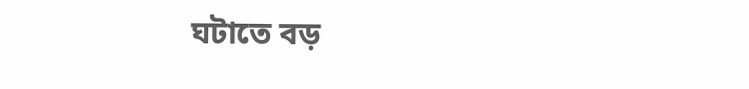ঘটাতে বড়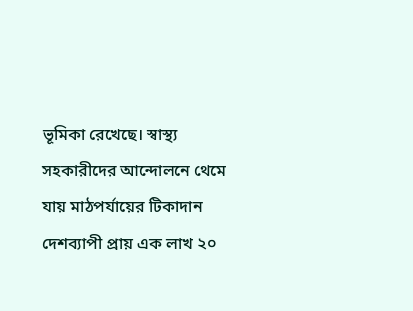ভূমিকা রেখেছে। স্বাস্থ্য সহকারীদের আন্দোলনে থেমে যায় মাঠপর্যায়ের টিকাদান দেশব্যাপী প্রায় এক লাখ ২০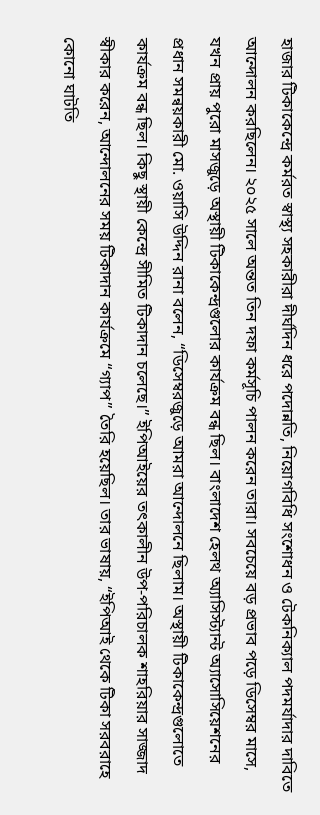হাজার টিকাকেন্দ্রে কর্মরত স্বাস্থ্য সহকারীরা দীর্ঘদিন ধরে পদোন্নতি, নিয়োগবিধি সংশোধন ও টেকনিক্যাল পদমর্যাদার দাবিতে আন্দোলন করছিলেন। ২০২৫ সালে অন্তত তিন দফা কর্মসূচি পালন করেন তারা। সবচেয়ে বড় প্রভাব পড়ে ডিসেম্বর মাসে, যখন প্রায় পুরো মাসজুড়ে অস্থায়ী টিকাকেন্দ্রগুলোর কার্যক্রম বন্ধ ছিল। বাংলাদেশ হেলথ অ্যাসিস্ট্যান্ট অ্যাসোসিয়েশনের প্রধান সমন্বয়কারী মো. ওয়াসি উদ্দিন রানা বলেন, “ডিসেম্বরজুড়ে আমরা আন্দোলনে ছিলাম। অস্থায়ী টিকাকেন্দ্রগুলোতে কার্যক্রম বন্ধ ছিল। কিছু স্থায়ী কেন্দ্রে সীমিত টিকাদান চলেছে।” ইপিআইয়ের তৎকালীন উপ-পরিচালক শাহরিয়ার সাজ্জাদ স্বীকার করেন, আন্দোলনের সময় টিকাদান কার্যক্রমে “গ্যাপ” তৈরি হয়েছিল। তার ভাষায়, “ইপিআই থেকে টিকা সরবরাহে কোনো ঘাটতি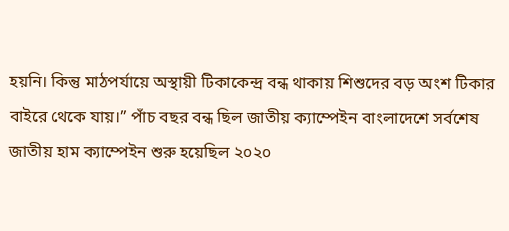হয়নি। কিন্তু মাঠপর্যায়ে অস্থায়ী টিকাকেন্দ্র বন্ধ থাকায় শিশুদের বড় অংশ টিকার বাইরে থেকে যায়।” পাঁচ বছর বন্ধ ছিল জাতীয় ক্যাম্পেইন বাংলাদেশে সর্বশেষ জাতীয় হাম ক্যাম্পেইন শুরু হয়েছিল ২০২০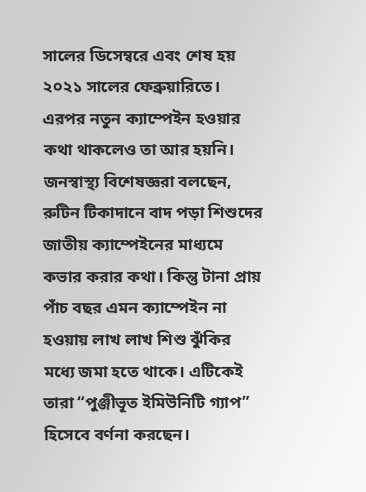সালের ডিসেম্বরে এবং শেষ হয় ২০২১ সালের ফেব্রুয়ারিতে। এরপর নতুন ক্যাম্পেইন হওয়ার কথা থাকলেও তা আর হয়নি। জনস্বাস্থ্য বিশেষজ্ঞরা বলছেন, রুটিন টিকাদানে বাদ পড়া শিশুদের জাতীয় ক্যাম্পেইনের মাধ্যমে কভার করার কথা। কিন্তু টানা প্রায় পাঁচ বছর এমন ক্যাম্পেইন না হওয়ায় লাখ লাখ শিশু ঝুঁকির মধ্যে জমা হতে থাকে। এটিকেই তারা “পুঞ্জীভূত ইমিউনিটি গ্যাপ” হিসেবে বর্ণনা করছেন।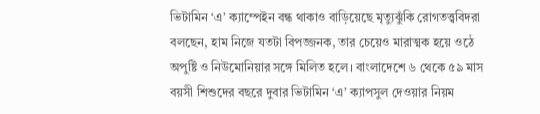ভিটামিন ‘এ’ ক্যাম্পেইন বন্ধ থাকাও বাড়িয়েছে মৃত্যুঝুঁকি রোগতত্ত্ববিদরা বলছেন, হাম নিজে যতটা বিপজ্জনক, তার চেয়েও মারাত্মক হয়ে ওঠে অপুষ্টি ও নিউমোনিয়ার সঙ্গে মিলিত হলে। বাংলাদেশে ৬ থেকে ৫৯ মাস বয়সী শিশুদের বছরে দুবার ভিটামিন ‘এ’ ক্যাপসুল দেওয়ার নিয়ম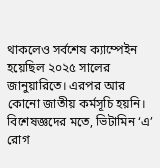থাকলেও সর্বশেষ ক্যাম্পেইন হয়েছিল ২০২৫ সালের জানুয়ারিতে। এরপর আর কোনো জাতীয় কর্মসূচি হয়নি। বিশেষজ্ঞদের মতে, ভিটামিন ‘এ’ রোগ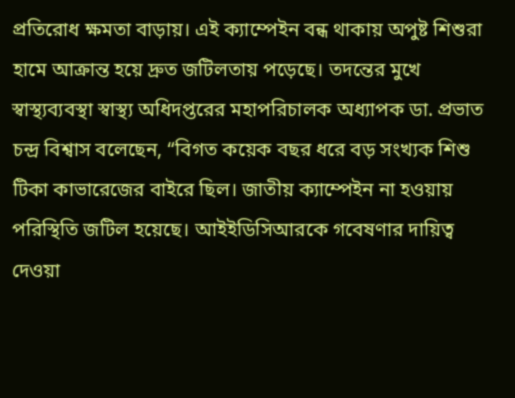প্রতিরোধ ক্ষমতা বাড়ায়। এই ক্যাম্পেইন বন্ধ থাকায় অপুষ্ট শিশুরা হামে আক্রান্ত হয়ে দ্রুত জটিলতায় পড়েছে। তদন্তের মুখে স্বাস্থ্যব্যবস্থা স্বাস্থ্য অধিদপ্তরের মহাপরিচালক অধ্যাপক ডা. প্রভাত চন্দ্র বিশ্বাস বলেছেন, “বিগত কয়েক বছর ধরে বড় সংখ্যক শিশু টিকা কাভারেজের বাইরে ছিল। জাতীয় ক্যাম্পেইন না হওয়ায় পরিস্থিতি জটিল হয়েছে। আইইডিসিআরকে গবেষণার দায়িত্ব দেওয়া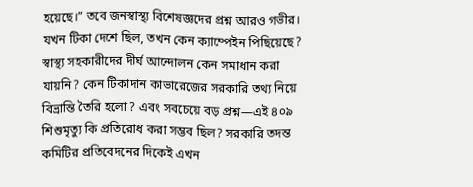হয়েছে।” তবে জনস্বাস্থ্য বিশেষজ্ঞদের প্রশ্ন আরও গভীর। যখন টিকা দেশে ছিল, তখন কেন ক্যাম্পেইন পিছিয়েছে? স্বাস্থ্য সহকারীদের দীর্ঘ আন্দোলন কেন সমাধান করা যায়নি? কেন টিকাদান কাভারেজের সরকারি তথ্য নিয়ে বিভ্রান্তি তৈরি হলো? এবং সবচেয়ে বড় প্রশ্ন—এই ৪০৯ শিশুমৃত্যু কি প্রতিরোধ করা সম্ভব ছিল? সরকারি তদন্ত কমিটির প্রতিবেদনের দিকেই এখন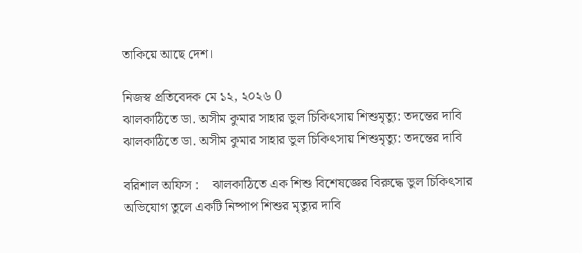তাকিয়ে আছে দেশ।

নিজস্ব প্রতিবেদক মে ১২, ২০২৬ 0
ঝালকাঠিতে ডা. অসীম কুমার সাহার ভুল চিকিৎসায় শিশুমৃত্যু: তদন্তের দাবি
ঝালকাঠিতে ডা. অসীম কুমার সাহার ভুল চিকিৎসায় শিশুমৃত্যু: তদন্তের দাবি

বরিশাল অফিস :    ঝালকাঠিতে এক শিশু বিশেষজ্ঞের বিরুদ্ধে ভুল চিকিৎসার অভিযোগ তুলে একটি নিষ্পাপ শিশুর মৃত্যুর দাবি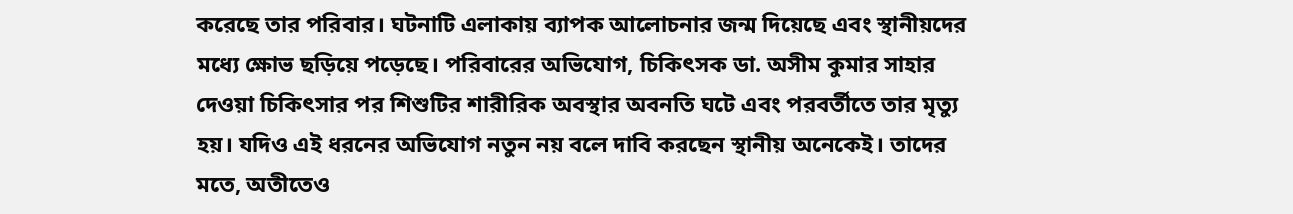করেছে তার পরিবার। ঘটনাটি এলাকায় ব্যাপক আলোচনার জন্ম দিয়েছে এবং স্থানীয়দের মধ্যে ক্ষোভ ছড়িয়ে পড়েছে। পরিবারের অভিযোগ, চিকিৎসক ডা. অসীম কুমার সাহার দেওয়া চিকিৎসার পর শিশুটির শারীরিক অবস্থার অবনতি ঘটে এবং পরবর্তীতে তার মৃত্যু হয়। যদিও এই ধরনের অভিযোগ নতুন নয় বলে দাবি করছেন স্থানীয় অনেকেই। তাদের মতে, অতীতেও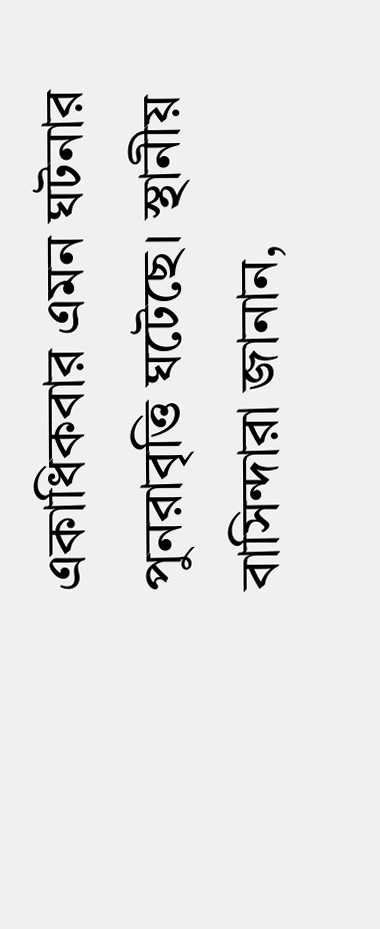একাধিকবার এমন ঘটনার পুনরাবৃত্তি ঘটেছে। স্থানীয় বাসিন্দারা জানান,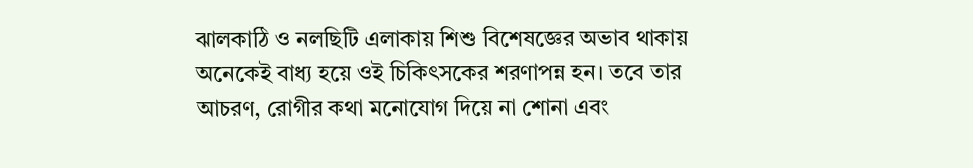ঝালকাঠি ও নলছিটি এলাকায় শিশু বিশেষজ্ঞের অভাব থাকায় অনেকেই বাধ্য হয়ে ওই চিকিৎসকের শরণাপন্ন হন। তবে তার আচরণ, রোগীর কথা মনোযোগ দিয়ে না শোনা এবং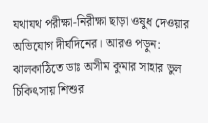যথাযথ পরীক্ষা-নিরীক্ষা ছাড়া ওষুধ দেওয়ার অভিযোগ দীর্ঘদিনের। আরও পড়ুন: ঝালকাঠিতে ডাঃ অসীম কুমার সাহার ভুল চিকিৎসায় শিশুর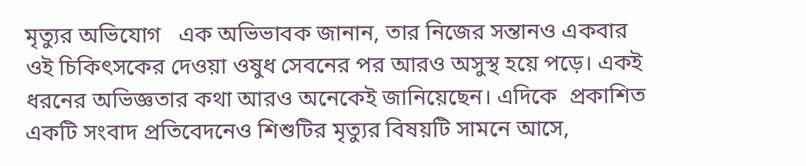মৃত্যুর অভিযোগ   এক অভিভাবক জানান, তার নিজের সন্তানও একবার ওই চিকিৎসকের দেওয়া ওষুধ সেবনের পর আরও অসুস্থ হয়ে পড়ে। একই ধরনের অভিজ্ঞতার কথা আরও অনেকেই জানিয়েছেন। এদিকে  প্রকাশিত একটি সংবাদ প্রতিবেদনেও শিশুটির মৃত্যুর বিষয়টি সামনে আসে,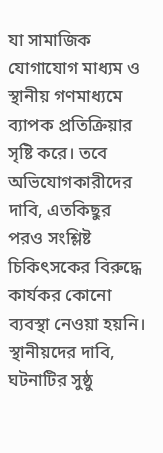যা সামাজিক যোগাযোগ মাধ্যম ও স্থানীয় গণমাধ্যমে ব্যাপক প্রতিক্রিয়ার সৃষ্টি করে। তবে অভিযোগকারীদের দাবি, এতকিছুর পরও সংশ্লিষ্ট চিকিৎসকের বিরুদ্ধে কার্যকর কোনো ব্যবস্থা নেওয়া হয়নি। স্থানীয়দের দাবি, ঘটনাটির সুষ্ঠু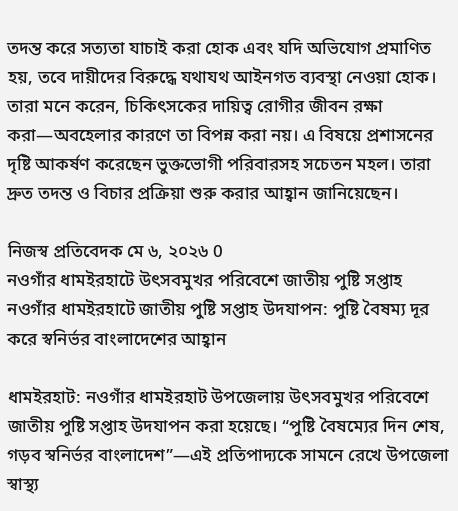তদন্ত করে সত্যতা যাচাই করা হোক এবং যদি অভিযোগ প্রমাণিত হয়, তবে দায়ীদের বিরুদ্ধে যথাযথ আইনগত ব্যবস্থা নেওয়া হোক। তারা মনে করেন, চিকিৎসকের দায়িত্ব রোগীর জীবন রক্ষা করা—অবহেলার কারণে তা বিপন্ন করা নয়। এ বিষয়ে প্রশাসনের দৃষ্টি আকর্ষণ করেছেন ভুক্তভোগী পরিবারসহ সচেতন মহল। তারা দ্রুত তদন্ত ও বিচার প্রক্রিয়া শুরু করার আহ্বান জানিয়েছেন।

নিজস্ব প্রতিবেদক মে ৬, ২০২৬ 0
নওগাঁর ধামইরহাটে উৎসবমুখর পরিবেশে জাতীয় পুষ্টি সপ্তাহ
নওগাঁর ধামইরহাটে জাতীয় পুষ্টি সপ্তাহ উদযাপন: পুষ্টি বৈষম্য দূর করে স্বনির্ভর বাংলাদেশের আহ্বান

ধামইরহাট: নওগাঁর ধামইরহাট উপজেলায় উৎসবমুখর পরিবেশে জাতীয় পুষ্টি সপ্তাহ উদযাপন করা হয়েছে। “পুষ্টি বৈষম্যের দিন শেষ, গড়ব স্বনির্ভর বাংলাদেশ”—এই প্রতিপাদ্যকে সামনে রেখে উপজেলা স্বাস্থ্য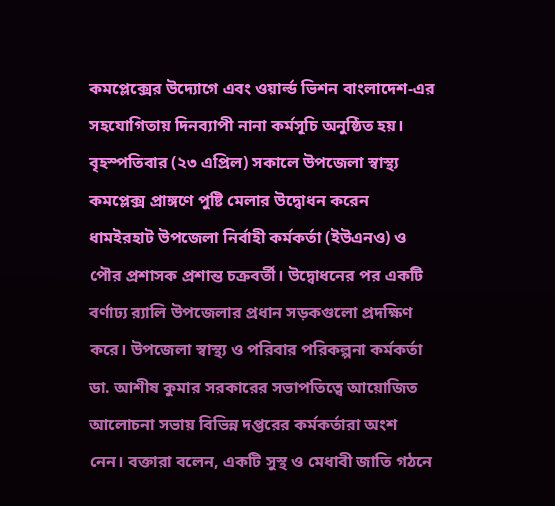কমপ্লেক্সের উদ্যোগে এবং ওয়ার্ল্ড ভিশন বাংলাদেশ-এর সহযোগিতায় দিনব্যাপী নানা কর্মসূচি অনুষ্ঠিত হয়। বৃহস্পতিবার (২৩ এপ্রিল) সকালে উপজেলা স্বাস্থ্য কমপ্লেক্স প্রাঙ্গণে পুষ্টি মেলার উদ্বোধন করেন ধামইরহাট উপজেলা নির্বাহী কর্মকর্তা (ইউএনও) ও পৌর প্রশাসক প্রশান্ত চক্রবর্তী। উদ্বোধনের পর একটি বর্ণাঢ্য র‍্যালি উপজেলার প্রধান সড়কগুলো প্রদক্ষিণ করে। উপজেলা স্বাস্থ্য ও পরিবার পরিকল্পনা কর্মকর্তা ডা. আশীষ কুমার সরকারের সভাপতিত্বে আয়োজিত আলোচনা সভায় বিভিন্ন দপ্তরের কর্মকর্তারা অংশ নেন। বক্তারা বলেন, একটি সুস্থ ও মেধাবী জাতি গঠনে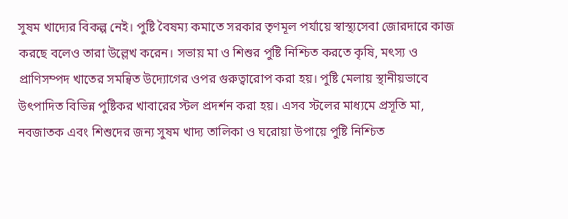সুষম খাদ্যের বিকল্প নেই। পুষ্টি বৈষম্য কমাতে সরকার তৃণমূল পর্যায়ে স্বাস্থ্যসেবা জোরদারে কাজ করছে বলেও তারা উল্লেখ করেন। সভায় মা ও শিশুর পুষ্টি নিশ্চিত করতে কৃষি, মৎস্য ও প্রাণিসম্পদ খাতের সমন্বিত উদ্যোগের ওপর গুরুত্বারোপ করা হয়। পুষ্টি মেলায় স্থানীয়ভাবে উৎপাদিত বিভিন্ন পুষ্টিকর খাবারের স্টল প্রদর্শন করা হয়। এসব স্টলের মাধ্যমে প্রসূতি মা, নবজাতক এবং শিশুদের জন্য সুষম খাদ্য তালিকা ও ঘরোয়া উপায়ে পুষ্টি নিশ্চিত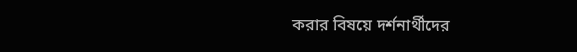করার বিষয়ে দর্শনার্থীদের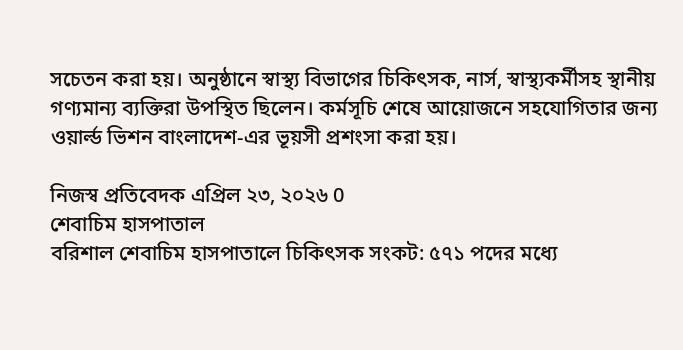সচেতন করা হয়। অনুষ্ঠানে স্বাস্থ্য বিভাগের চিকিৎসক, নার্স, স্বাস্থ্যকর্মীসহ স্থানীয় গণ্যমান্য ব্যক্তিরা উপস্থিত ছিলেন। কর্মসূচি শেষে আয়োজনে সহযোগিতার জন্য ওয়ার্ল্ড ভিশন বাংলাদেশ-এর ভূয়সী প্রশংসা করা হয়।

নিজস্ব প্রতিবেদক এপ্রিল ২৩, ২০২৬ 0
শেবাচিম হাসপাতাল
বরিশাল শেবাচিম হাসপাতালে চিকিৎসক সংকট: ৫৭১ পদের মধ্যে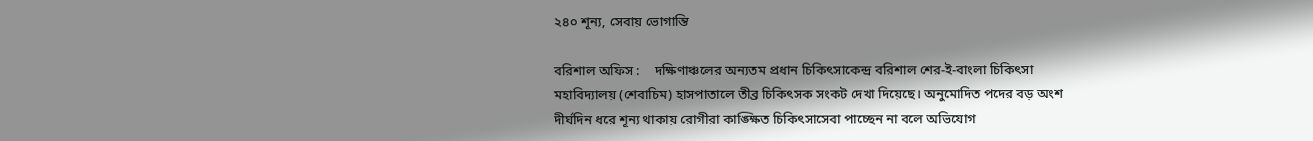২৪০ শূন্য, সেবায় ভোগান্তি

বরিশাল অফিস :    দক্ষিণাঞ্চলের অন্যতম প্রধান চিকিৎসাকেন্দ্র বরিশাল শের-ই-বাংলা চিকিৎসা মহাবিদ্যালয় (শেবাচিম) হাসপাতালে তীব্র চিকিৎসক সংকট দেখা দিয়েছে। অনুমোদিত পদের বড় অংশ দীর্ঘদিন ধরে শূন্য থাকায় রোগীরা কাঙ্ক্ষিত চিকিৎসাসেবা পাচ্ছেন না বলে অভিযোগ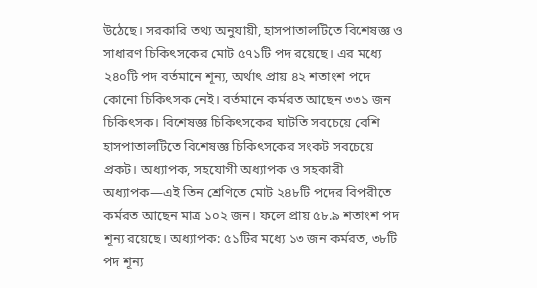উঠেছে। সরকারি তথ্য অনুযায়ী, হাসপাতালটিতে বিশেষজ্ঞ ও সাধারণ চিকিৎসকের মোট ৫৭১টি পদ রয়েছে। এর মধ্যে ২৪০টি পদ বর্তমানে শূন্য, অর্থাৎ প্রায় ৪২ শতাংশ পদে কোনো চিকিৎসক নেই। বর্তমানে কর্মরত আছেন ৩৩১ জন চিকিৎসক। বিশেষজ্ঞ চিকিৎসকের ঘাটতি সবচেয়ে বেশি হাসপাতালটিতে বিশেষজ্ঞ চিকিৎসকের সংকট সবচেয়ে প্রকট। অধ্যাপক, সহযোগী অধ্যাপক ও সহকারী অধ্যাপক—এই তিন শ্রেণিতে মোট ২৪৮টি পদের বিপরীতে কর্মরত আছেন মাত্র ১০২ জন। ফলে প্রায় ৫৮.৯ শতাংশ পদ শূন্য রয়েছে। অধ্যাপক: ৫১টির মধ্যে ১৩ জন কর্মরত, ৩৮টি পদ শূন্য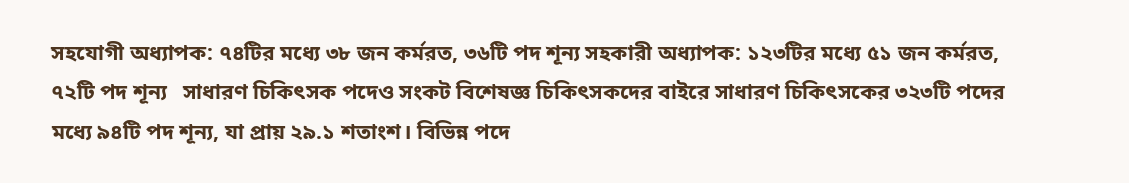সহযোগী অধ্যাপক: ৭৪টির মধ্যে ৩৮ জন কর্মরত, ৩৬টি পদ শূন্য সহকারী অধ্যাপক: ১২৩টির মধ্যে ৫১ জন কর্মরত, ৭২টি পদ শূন্য   সাধারণ চিকিৎসক পদেও সংকট বিশেষজ্ঞ চিকিৎসকদের বাইরে সাধারণ চিকিৎসকের ৩২৩টি পদের মধ্যে ৯৪টি পদ শূন্য, যা প্রায় ২৯.১ শতাংশ। বিভিন্ন পদে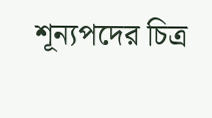শূন্যপদের চিত্র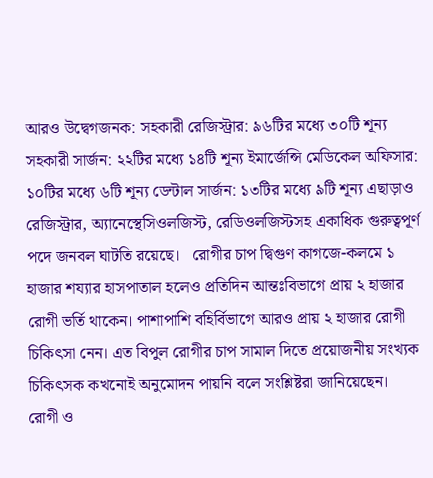আরও উদ্বেগজনক: সহকারী রেজিস্ট্রার: ৯৬টির মধ্যে ৩০টি শূন্য সহকারী সার্জন: ২২টির মধ্যে ১৪টি শূন্য ইমার্জেন্সি মেডিকেল অফিসার: ১০টির মধ্যে ৬টি শূন্য ডেন্টাল সার্জন: ১৩টির মধ্যে ৯টি শূন্য এছাড়াও রেজিস্ট্রার, অ্যানেস্থেসিওলজিস্ট, রেডিওলজিস্টসহ একাধিক গুরুত্বপূর্ণ পদে জনবল ঘাটতি রয়েছে।   রোগীর চাপ দ্বিগুণ কাগজে-কলমে ১ হাজার শয্যার হাসপাতাল হলেও প্রতিদিন আন্তঃবিভাগে প্রায় ২ হাজার রোগী ভর্তি থাকেন। পাশাপাশি বহির্বিভাগে আরও প্রায় ২ হাজার রোগী চিকিৎসা নেন। এত বিপুল রোগীর চাপ সামাল দিতে প্রয়োজনীয় সংখ্যক চিকিৎসক কখনোই অনুমোদন পায়নি বলে সংশ্লিষ্টরা জানিয়েছেন।   রোগী ও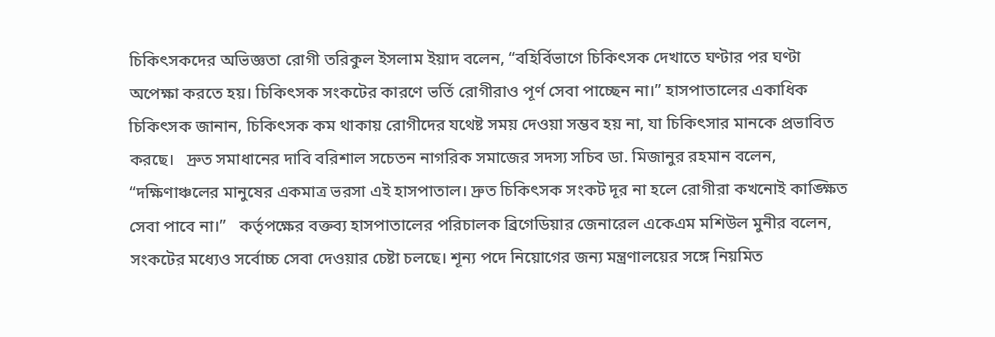চিকিৎসকদের অভিজ্ঞতা রোগী তরিকুল ইসলাম ইয়াদ বলেন, “বহির্বিভাগে চিকিৎসক দেখাতে ঘণ্টার পর ঘণ্টা অপেক্ষা করতে হয়। চিকিৎসক সংকটের কারণে ভর্তি রোগীরাও পূর্ণ সেবা পাচ্ছেন না।” হাসপাতালের একাধিক চিকিৎসক জানান, চিকিৎসক কম থাকায় রোগীদের যথেষ্ট সময় দেওয়া সম্ভব হয় না, যা চিকিৎসার মানকে প্রভাবিত করছে।   দ্রুত সমাধানের দাবি বরিশাল সচেতন নাগরিক সমাজের সদস্য সচিব ডা. মিজানুর রহমান বলেন, “দক্ষিণাঞ্চলের মানুষের একমাত্র ভরসা এই হাসপাতাল। দ্রুত চিকিৎসক সংকট দূর না হলে রোগীরা কখনোই কাঙ্ক্ষিত সেবা পাবে না।”   কর্তৃপক্ষের বক্তব্য হাসপাতালের পরিচালক ব্রিগেডিয়ার জেনারেল একেএম মশিউল মুনীর বলেন, সংকটের মধ্যেও সর্বোচ্চ সেবা দেওয়ার চেষ্টা চলছে। শূন্য পদে নিয়োগের জন্য মন্ত্রণালয়ের সঙ্গে নিয়মিত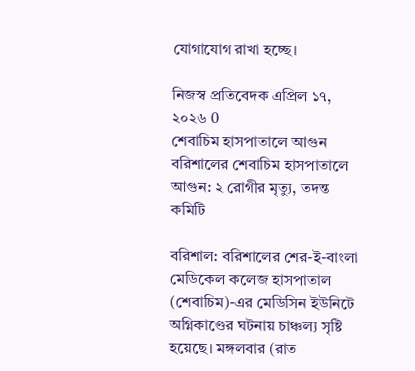যোগাযোগ রাখা হচ্ছে।

নিজস্ব প্রতিবেদক এপ্রিল ১৭, ২০২৬ 0
শেবাচিম হাসপাতালে আগুন
বরিশালের শেবাচিম হাসপাতালে আগুন: ২ রোগীর মৃত্যু, তদন্ত কমিটি

বরিশাল: বরিশালের শের-ই-বাংলা মেডিকেল কলেজ হাসপাতাল (শেবাচিম)-এর মেডিসিন ইউনিটে অগ্নিকাণ্ডের ঘটনায় চাঞ্চল্য সৃষ্টি হয়েছে। মঙ্গলবার (রাত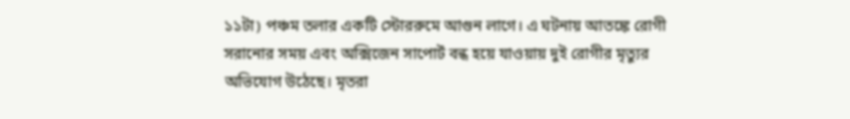১১টা) পঞ্চম তলার একটি স্টোররুমে আগুন লাগে। এ ঘটনায় আতঙ্কে রোগী সরানোর সময় এবং অক্সিজেন সাপোর্ট বন্ধ হয়ে যাওয়ায় দুই রোগীর মৃত্যুর অভিযোগ উঠেছে। মৃতরা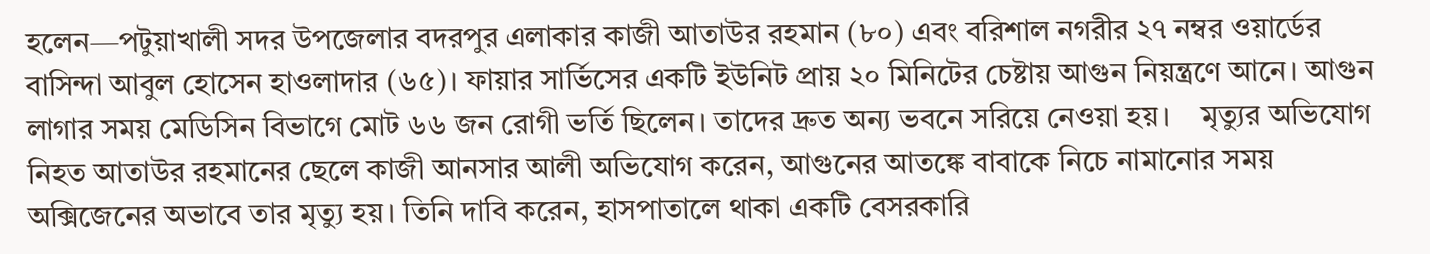হলেন—পটুয়াখালী সদর উপজেলার বদরপুর এলাকার কাজী আতাউর রহমান (৮০) এবং বরিশাল নগরীর ২৭ নম্বর ওয়ার্ডের বাসিন্দা আবুল হোসেন হাওলাদার (৬৫)। ফায়ার সার্ভিসের একটি ইউনিট প্রায় ২০ মিনিটের চেষ্টায় আগুন নিয়ন্ত্রণে আনে। আগুন লাগার সময় মেডিসিন বিভাগে মোট ৬৬ জন রোগী ভর্তি ছিলেন। তাদের দ্রুত অন্য ভবনে সরিয়ে নেওয়া হয়।    মৃত্যুর অভিযোগ নিহত আতাউর রহমানের ছেলে কাজী আনসার আলী অভিযোগ করেন, আগুনের আতঙ্কে বাবাকে নিচে নামানোর সময় অক্সিজেনের অভাবে তার মৃত্যু হয়। তিনি দাবি করেন, হাসপাতালে থাকা একটি বেসরকারি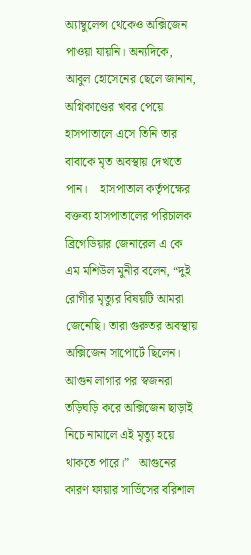অ্যাম্বুলেন্স থেকেও অক্সিজেন পাওয়া যায়নি। অন্যদিকে, আবুল হোসেনের ছেলে জানান, অগ্নিকাণ্ডের খবর পেয়ে হাসপাতালে এসে তিনি তার বাবাকে মৃত অবস্থায় দেখতে পান।    হাসপাতাল কর্তৃপক্ষের বক্তব্য হাসপাতালের পরিচালক ব্রিগেডিয়ার জেনারেল এ কে এম মশিউল মুনীর বলেন, “দুই রোগীর মৃত্যুর বিষয়টি আমরা জেনেছি। তারা গুরুতর অবস্থায় অক্সিজেন সাপোর্টে ছিলেন। আগুন লাগার পর স্বজনরা তড়িঘড়ি করে অক্সিজেন ছাড়াই নিচে নামালে এই মৃত্যু হয়ে থাকতে পারে।”   আগুনের কারণ ফায়ার সার্ভিসের বরিশাল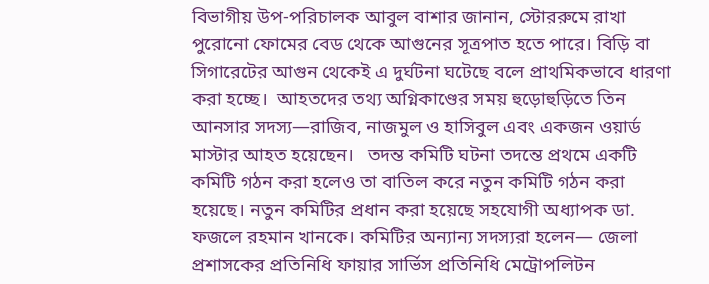বিভাগীয় উপ-পরিচালক আবুল বাশার জানান, স্টোররুমে রাখা পুরোনো ফোমের বেড থেকে আগুনের সূত্রপাত হতে পারে। বিড়ি বা সিগারেটের আগুন থেকেই এ দুর্ঘটনা ঘটেছে বলে প্রাথমিকভাবে ধারণা করা হচ্ছে।  আহতদের তথ্য অগ্নিকাণ্ডের সময় হুড়োহুড়িতে তিন আনসার সদস্য—রাজিব, নাজমুল ও হাসিবুল এবং একজন ওয়ার্ড মাস্টার আহত হয়েছেন।   তদন্ত কমিটি ঘটনা তদন্তে প্রথমে একটি কমিটি গঠন করা হলেও তা বাতিল করে নতুন কমিটি গঠন করা হয়েছে। নতুন কমিটির প্রধান করা হয়েছে সহযোগী অধ্যাপক ডা. ফজলে রহমান খানকে। কমিটির অন্যান্য সদস্যরা হলেন— জেলা প্রশাসকের প্রতিনিধি ফায়ার সার্ভিস প্রতিনিধি মেট্রোপলিটন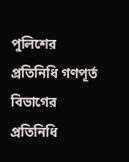পুলিশের প্রতিনিধি গণপূর্ত বিভাগের প্রতিনিধি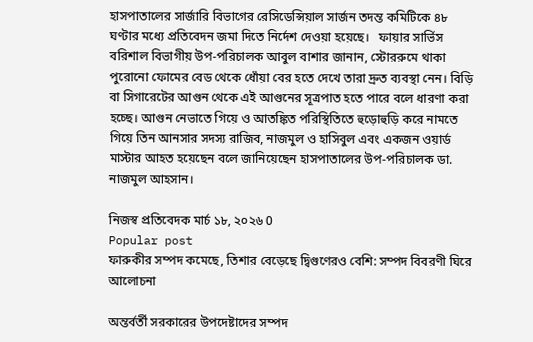হাসপাতালের সার্জারি বিভাগের রেসিডেন্সিয়াল সার্জন তদন্ত কমিটিকে ৪৮ ঘণ্টার মধ্যে প্রতিবেদন জমা দিতে নির্দেশ দেওয়া হয়েছে।   ফায়ার সার্ভিস বরিশাল বিভাগীয় উপ-পরিচালক আবুল বাশার জানান, স্টোররুমে থাকা পুরোনো ফোমের বেড থেকে ধোঁয়া বের হতে দেখে তারা দ্রুত ব্যবস্থা নেন। বিড়ি বা সিগারেটের আগুন থেকে এই আগুনের সূত্রপাত হতে পারে বলে ধারণা করা হচ্ছে। আগুন নেভাতে গিয়ে ও আতঙ্কিত পরিস্থিতিতে হুড়োহুড়ি করে নামতে গিয়ে তিন আনসার সদস্য রাজিব, নাজমুল ও হাসিবুল এবং একজন ওয়ার্ড মাস্টার আহত হয়েছেন বলে জানিয়েছেন হাসপাতালের উপ-পরিচালক ডা. নাজমুল আহসান।

নিজস্ব প্রতিবেদক মার্চ ১৮, ২০২৬ 0
Popular post
ফারুকীর সম্পদ কমেছে, তিশার বেড়েছে দ্বিগুণেরও বেশি: সম্পদ বিবরণী ঘিরে আলোচনা

অন্তর্বর্তী সরকারের উপদেষ্টাদের সম্পদ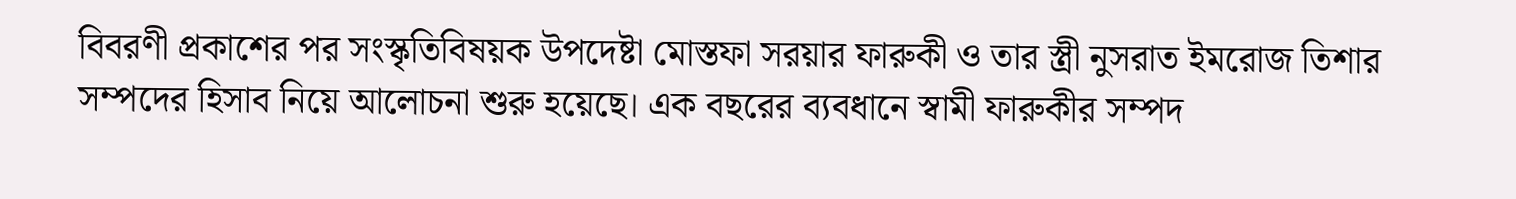বিবরণী প্রকাশের পর সংস্কৃতিবিষয়ক উপদেষ্টা মোস্তফা সরয়ার ফারুকী ও তার স্ত্রী নুসরাত ইমরোজ তিশার সম্পদের হিসাব নিয়ে আলোচনা শুরু হয়েছে। এক বছরের ব্যবধানে স্বামী ফারুকীর সম্পদ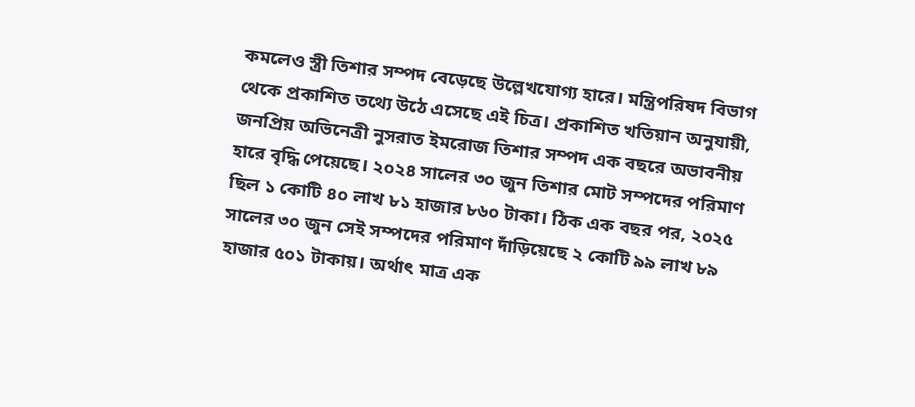কমলেও স্ত্রী তিশার সম্পদ বেড়েছে উল্লেখযোগ্য হারে। মন্ত্রিপরিষদ বিভাগ থেকে প্রকাশিত তথ্যে উঠে এসেছে এই চিত্র। প্রকাশিত খতিয়ান অনুযায়ী, জনপ্রিয় অভিনেত্রী নুসরাত ইমরোজ তিশার সম্পদ এক বছরে অভাবনীয় হারে বৃদ্ধি পেয়েছে। ২০২৪ সালের ৩০ জুন তিশার মোট সম্পদের পরিমাণ ছিল ১ কোটি ৪০ লাখ ৮১ হাজার ৮৬০ টাকা। ঠিক এক বছর পর, ২০২৫ সালের ৩০ জুন সেই সম্পদের পরিমাণ দাঁড়িয়েছে ২ কোটি ৯৯ লাখ ৮৯ হাজার ৫০১ টাকায়। অর্থাৎ মাত্র এক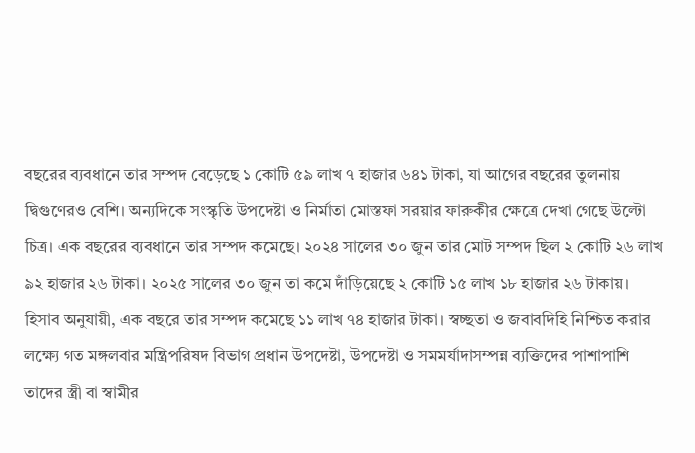বছরের ব্যবধানে তার সম্পদ বেড়েছে ১ কোটি ৫৯ লাখ ৭ হাজার ৬৪১ টাকা, যা আগের বছরের তুলনায় দ্বিগুণেরও বেশি। অন্যদিকে সংস্কৃতি উপদেষ্টা ও নির্মাতা মোস্তফা সরয়ার ফারুকীর ক্ষেত্রে দেখা গেছে উল্টো চিত্র। এক বছরের ব্যবধানে তার সম্পদ কমেছে। ২০২৪ সালের ৩০ জুন তার মোট সম্পদ ছিল ২ কোটি ২৬ লাখ ৯২ হাজার ২৬ টাকা। ২০২৫ সালের ৩০ জুন তা কমে দাঁড়িয়েছে ২ কোটি ১৫ লাখ ১৮ হাজার ২৬ টাকায়। হিসাব অনুযায়ী, এক বছরে তার সম্পদ কমেছে ১১ লাখ ৭৪ হাজার টাকা। স্বচ্ছতা ও জবাবদিহি নিশ্চিত করার লক্ষ্যে গত মঙ্গলবার মন্ত্রিপরিষদ বিভাগ প্রধান উপদেষ্টা, উপদেষ্টা ও সমমর্যাদাসম্পন্ন ব্যক্তিদের পাশাপাশি তাদের স্ত্রী বা স্বামীর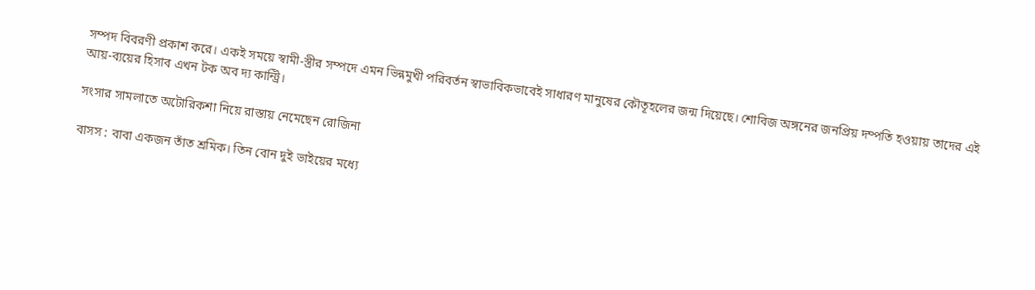সম্পদ বিবরণী প্রকাশ করে। একই সময়ে স্বামী-স্ত্রীর সম্পদে এমন ভিন্নমুখী পরিবর্তন স্বাভাবিকভাবেই সাধারণ মানুষের কৌতূহলের জন্ম দিয়েছে। শোবিজ অঙ্গনের জনপ্রিয় দম্পতি হওয়ায় তাদের এই আয়-ব্যয়ের হিসাব এখন টক অব দ্য কান্ট্রি।

সংসার সামলাতে অটোরিকশা নিয়ে রাস্তায় নেমেছেন রোজিনা

বাসস : বাবা একজন তাঁত শ্রমিক। তিন বোন দুই ভাইয়ের মধ্যে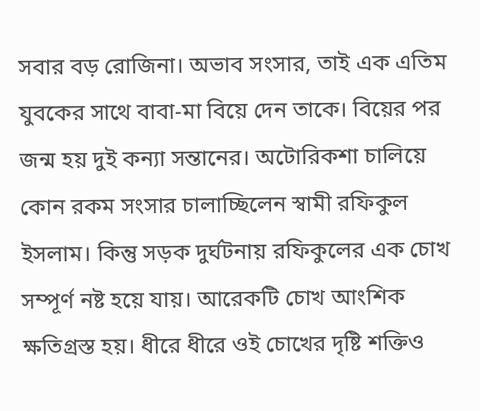সবার বড় রোজিনা। অভাব সংসার, তাই এক এতিম যুবকের সাথে বাবা-মা বিয়ে দেন তাকে। বিয়ের পর জন্ম হয় দুই কন্যা সন্তানের। অটোরিকশা চালিয়ে কোন রকম সংসার চালাচ্ছিলেন স্বামী রফিকুল ইসলাম। কিন্তু সড়ক দুর্ঘটনায় রফিকুলের এক চোখ সম্পূর্ণ নষ্ট হয়ে যায়। আরেকটি চোখ আংশিক ক্ষতিগ্রস্ত হয়। ধীরে ধীরে ওই চোখের দৃষ্টি শক্তিও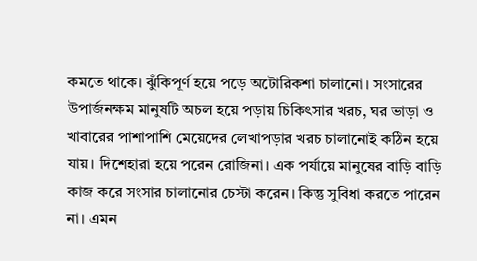কমতে থাকে। ঝুঁকিপূর্ণ হয়ে পড়ে অটোরিকশা চালানো। সংসারের উপার্জনক্ষম মানুষটি অচল হয়ে পড়ায় চিকিৎসার খরচ, ঘর ভাড়া ও খাবারের পাশাপাশি মেয়েদের লেখাপড়ার খরচ চালানোই কঠিন হয়ে যায়। দিশেহারা হয়ে পরেন রোজিনা। এক পর্যায়ে মানুষের বাড়ি বাড়ি কাজ করে সংসার চালানোর চেস্টা করেন। কিন্তু সুবিধা করতে পারেন না। এমন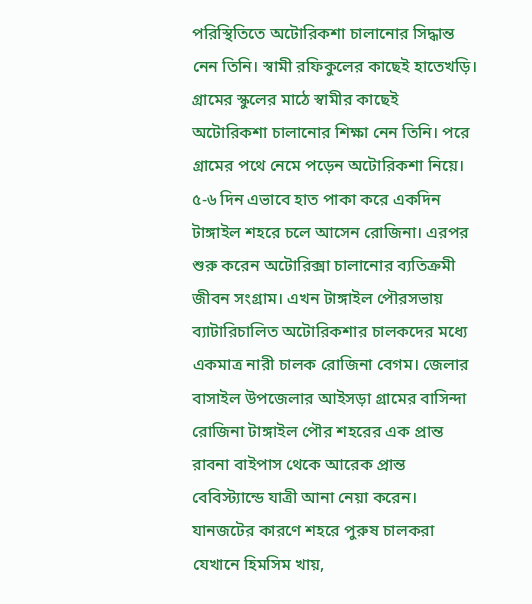পরিস্থিতিতে অটোরিকশা চালানোর সিদ্ধান্ত নেন তিনি। স্বামী রফিকুলের কাছেই হাতেখড়ি। গ্রামের স্কুলের মাঠে স্বামীর কাছেই অটোরিকশা চালানোর শিক্ষা নেন তিনি। পরে গ্রামের পথে নেমে পড়েন অটোরিকশা নিয়ে। ৫-৬ দিন এভাবে হাত পাকা করে একদিন টাঙ্গাইল শহরে চলে আসেন রোজিনা। এরপর শুরু করেন অটোরিক্সা চালানোর ব্যতিক্রমী জীবন সংগ্রাম। এখন টাঙ্গাইল পৌরসভায় ব্যাটারিচালিত অটোরিকশার চালকদের মধ্যে একমাত্র নারী চালক রোজিনা বেগম। জেলার বাসাইল উপজেলার আইসড়া গ্রামের বাসিন্দা রোজিনা টাঙ্গাইল পৌর শহরের এক প্রান্ত রাবনা বাইপাস থেকে আরেক প্রান্ত বেবিস্ট্যান্ডে যাত্রী আনা নেয়া করেন। যানজটের কারণে শহরে পুরুষ চালকরা যেখানে হিমসিম খায়,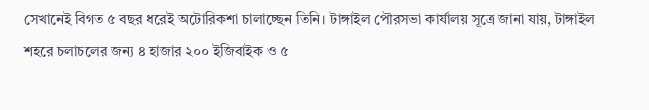সেখানেই বিগত ৫ বছর ধরেই অটোরিকশা চালাচ্ছেন তিনি। টাঙ্গাইল পৌরসভা কার্যালয় সূত্রে জানা যায়, টাঙ্গাইল শহরে চলাচলের জন্য ৪ হাজার ২০০ ইজিবাইক ও ৫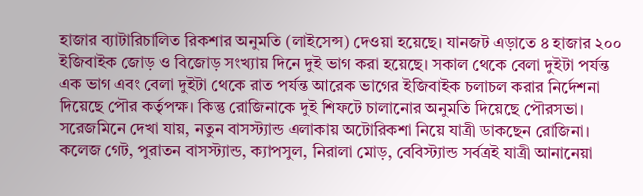হাজার ব্যাটারিচালিত রিকশার অনুমতি (লাইসেন্স) দেওয়া হয়েছে। যানজট এড়াতে ৪ হাজার ২০০ ইজিবাইক জোড় ও বিজোড় সংখ্যায় দিনে দুই ভাগ করা হয়েছে। সকাল থেকে বেলা দুইটা পর্যন্ত এক ভাগ এবং বেলা দুইটা থেকে রাত পর্যন্ত আরেক ভাগের ইজিবাইক চলাচল করার নির্দেশনা দিয়েছে পৌর কর্তৃপক্ষ। কিন্তু রোজিনাকে দুই শিফটে চালানোর অনুমতি দিয়েছে পৌরসভা। সরেজমিনে দেখা যায়, নতুন বাসস্ট্যান্ড এলাকায় অটোরিকশা নিয়ে যাত্রী ডাকছেন রোজিনা। কলেজ গেট, পুরাতন বাসস্ট্যান্ড, ক্যাপসুল, নিরালা মোড়, বেবিস্ট্যান্ড সর্বত্রই যাত্রী আনানেয়া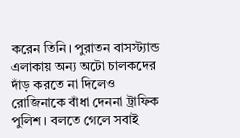করেন তিনি। পুরাতন বাসস্ট্যান্ড এলাকায় অন্য অটো চালকদের দাঁড় করতে না দিলেও রোজিনাকে বাঁধা দেননা ট্রাফিক পুলিশ। বলতে গেলে সবাই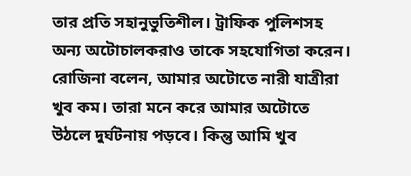তার প্রতি সহানুভুতিশীল। ট্রাফিক পুলিশসহ অন্য অটোচালকরাও তাকে সহযোগিতা করেন। রোজিনা বলেন, আমার অটোতে নারী যাত্রীরা খুব কম। তারা মনে করে আমার অটোতে উঠলে দুর্ঘটনায় পড়বে। কিন্তু আমি খুব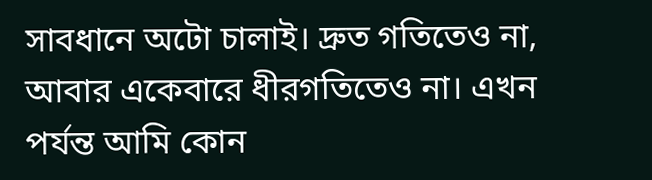সাবধানে অটো চালাই। দ্রুত গতিতেও না, আবার একেবারে ধীরগতিতেও না। এখন পর্যন্ত আমি কোন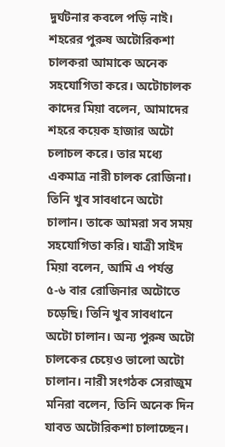দুর্ঘটনার কবলে পড়ি নাই। শহরের পুরুষ অটোরিকশা চালকরা আমাকে অনেক সহযোগিতা করে। অটোচালক কাদের মিয়া বলেন, আমাদের শহরে কয়েক হাজার অটো চলাচল করে। তার মধ্যে একমাত্র নারী চালক রোজিনা। তিনি খুব সাবধানে অটো চালান। তাকে আমরা সব সময় সহযোগিতা করি। যাত্রী সাইদ মিয়া বলেন, আমি এ পর্যন্ত ৫-৬ বার রোজিনার অটোতে চড়েছি। তিনি খুব সাবধানে অটো চালান। অন্য পুরুষ অটো চালকের চেয়েও ভালো অটো চালান। নারী সংগঠক সেরাজুম মনিরা বলেন, তিনি অনেক দিন যাবত অটোরিকশা চালাচ্ছেন।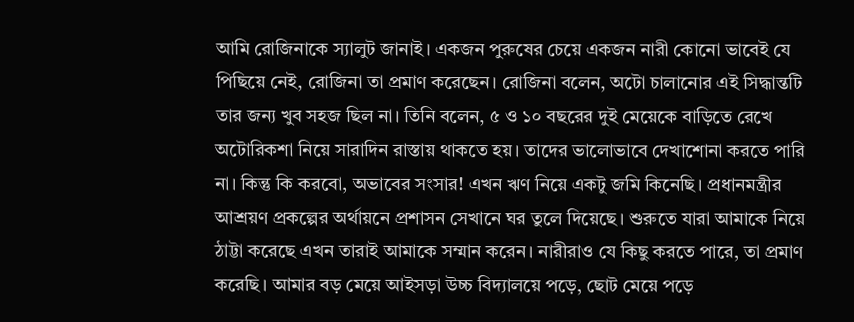আমি রোজিনাকে স্যালুট জানাই। একজন পুরুষের চেয়ে একজন নারী কোনো ভাবেই যে পিছিয়ে নেই, রোজিনা তা প্রমাণ করেছেন। রোজিনা বলেন, অটো চালানোর এই সিদ্ধান্তটি তার জন্য খুব সহজ ছিল না। তিনি বলেন, ৫ ও ১০ বছরের দুই মেয়েকে বাড়িতে রেখে অটোরিকশা নিয়ে সারাদিন রাস্তায় থাকতে হয়। তাদের ভালোভাবে দেখাশোনা করতে পারি না। কিন্তু কি করবো, অভাবের সংসার! এখন ঋণ নিয়ে একটু জমি কিনেছি। প্রধানমন্ত্রীর আশ্রয়ণ প্রকল্পের অর্থায়নে প্রশাসন সেখানে ঘর তুলে দিয়েছে। শুরুতে যারা আমাকে নিয়ে ঠাট্টা করেছে এখন তারাই আমাকে সম্মান করেন। নারীরাও যে কিছু করতে পারে, তা প্রমাণ করেছি। আমার বড় মেয়ে আইসড়া উচ্চ বিদ্যালয়ে পড়ে, ছোট মেয়ে পড়ে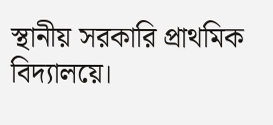স্থানীয় সরকারি প্রাথমিক বিদ্যালয়ে।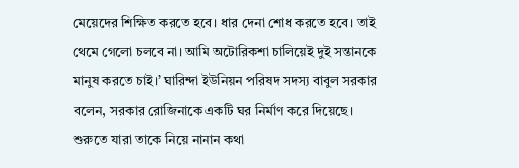মেয়েদের শিক্ষিত করতে হবে। ধার দেনা শোধ করতে হবে। তাই থেমে গেলো চলবে না। আমি অটোরিকশা চালিয়েই দুই সন্তানকে মানুষ করতে চাই।’ ঘারিন্দা ইউনিয়ন পরিষদ সদস্য বাবুল সরকার বলেন, সরকার রোজিনাকে একটি ঘর নির্মাণ করে দিয়েছে। শুরুতে যারা তাকে নিয়ে নানান কথা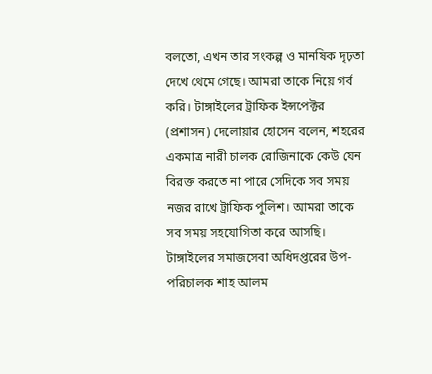বলতো, এখন তার সংকল্প ও মানষিক দৃঢ়তা দেখে থেমে গেছে। আমরা তাকে নিয়ে গর্ব করি। টাঙ্গাইলের ট্রাফিক ইন্সপেক্টর (প্রশাসন) দেলোয়ার হোসেন বলেন, শহরের একমাত্র নারী চালক রোজিনাকে কেউ যেন বিরক্ত করতে না পারে সেদিকে সব সময় নজর রাখে ট্রাফিক পুলিশ। আমরা তাকে সব সময় সহযোগিতা করে আসছি। টাঙ্গাইলের সমাজসেবা অধিদপ্তরের উপ-পরিচালক শাহ আলম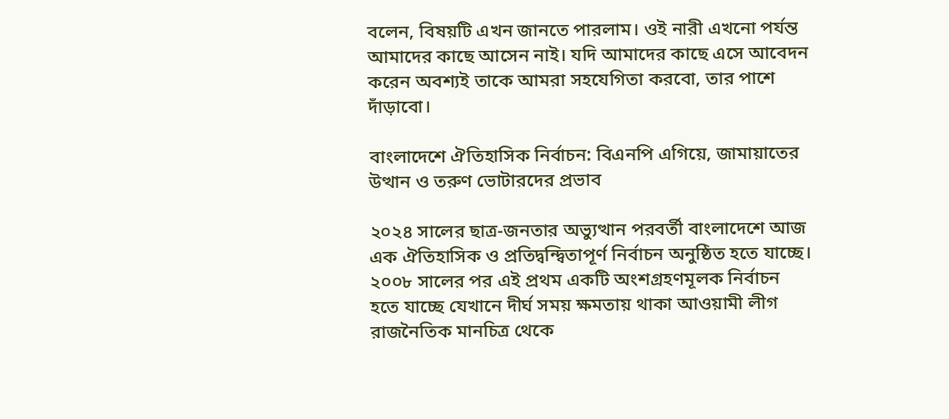বলেন, বিষয়টি এখন জানতে পারলাম। ওই নারী এখনো পর্যন্ত আমাদের কাছে আসেন নাই। যদি আমাদের কাছে এসে আবেদন করেন অবশ্যই তাকে আমরা সহযেগিতা করবো, তার পাশে দাঁড়াবো।

বাংলাদেশে ঐতিহাসিক নির্বাচন: বিএনপি এগিয়ে, জামায়াতের উত্থান ও তরুণ ভোটারদের প্রভাব

২০২৪ সালের ছাত্র-জনতার অভ্যুত্থান পরবর্তী বাংলাদেশে আজ এক ঐতিহাসিক ও প্রতিদ্বন্দ্বিতাপূর্ণ নির্বাচন অনুষ্ঠিত হতে যাচ্ছে। ২০০৮ সালের পর এই প্রথম একটি অংশগ্রহণমূলক নির্বাচন হতে যাচ্ছে যেখানে দীর্ঘ সময় ক্ষমতায় থাকা আওয়ামী লীগ রাজনৈতিক মানচিত্র থেকে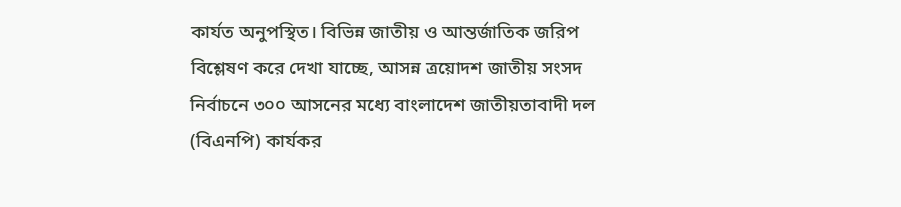কার্যত অনুপস্থিত। বিভিন্ন জাতীয় ও আন্তর্জাতিক জরিপ বিশ্লেষণ করে দেখা যাচ্ছে, আসন্ন ত্রয়োদশ জাতীয় সংসদ নির্বাচনে ৩০০ আসনের মধ্যে বাংলাদেশ জাতীয়তাবাদী দল (বিএনপি) কার্যকর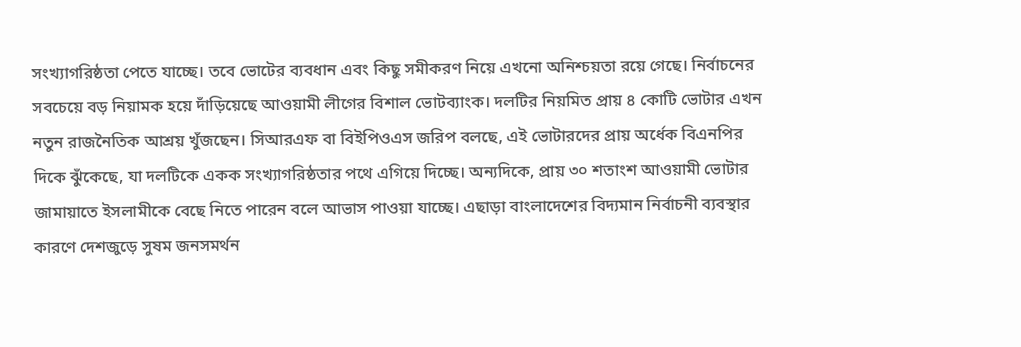সংখ্যাগরিষ্ঠতা পেতে যাচ্ছে। তবে ভোটের ব্যবধান এবং কিছু সমীকরণ নিয়ে এখনো অনিশ্চয়তা রয়ে গেছে। নির্বাচনের সবচেয়ে বড় নিয়ামক হয়ে দাঁড়িয়েছে আওয়ামী লীগের বিশাল ভোটব্যাংক। দলটির নিয়মিত প্রায় ৪ কোটি ভোটার এখন নতুন রাজনৈতিক আশ্রয় খুঁজছেন। সিআরএফ বা বিইপিওএস জরিপ বলছে, এই ভোটারদের প্রায় অর্ধেক বিএনপির দিকে ঝুঁকেছে, যা দলটিকে একক সংখ্যাগরিষ্ঠতার পথে এগিয়ে দিচ্ছে। অন্যদিকে, প্রায় ৩০ শতাংশ আওয়ামী ভোটার জামায়াতে ইসলামীকে বেছে নিতে পারেন বলে আভাস পাওয়া যাচ্ছে। এছাড়া বাংলাদেশের বিদ্যমান নির্বাচনী ব্যবস্থার কারণে দেশজুড়ে সুষম জনসমর্থন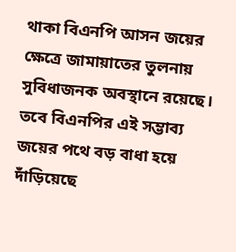থাকা বিএনপি আসন জয়ের ক্ষেত্রে জামায়াতের তুলনায় সুবিধাজনক অবস্থানে রয়েছে। তবে বিএনপির এই সম্ভাব্য জয়ের পথে বড় বাধা হয়ে দাঁড়িয়েছে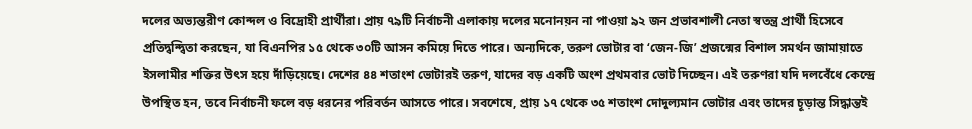দলের অভ্যন্তরীণ কোন্দল ও বিদ্রোহী প্রার্থীরা। প্রায় ৭৯টি নির্বাচনী এলাকায় দলের মনোনয়ন না পাওয়া ৯২ জন প্রভাবশালী নেতা স্বতন্ত্র প্রার্থী হিসেবে প্রতিদ্বন্দ্বিতা করছেন, যা বিএনপির ১৫ থেকে ৩০টি আসন কমিয়ে দিতে পারে। অন্যদিকে, তরুণ ভোটার বা ‘জেন-জি’ প্রজন্মের বিশাল সমর্থন জামায়াতে ইসলামীর শক্তির উৎস হয়ে দাঁড়িয়েছে। দেশের ৪৪ শতাংশ ভোটারই তরুণ, যাদের বড় একটি অংশ প্রথমবার ভোট দিচ্ছেন। এই তরুণরা যদি দলবেঁধে কেন্দ্রে উপস্থিত হন, তবে নির্বাচনী ফলে বড় ধরনের পরিবর্তন আসতে পারে। সবশেষে, প্রায় ১৭ থেকে ৩৫ শতাংশ দোদুল্যমান ভোটার এবং তাদের চূড়ান্ত সিদ্ধান্তই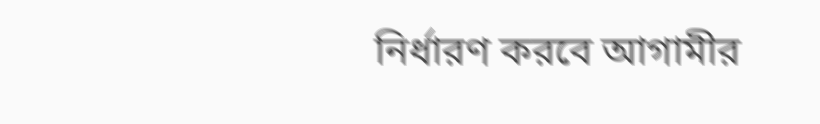নির্ধারণ করবে আগামীর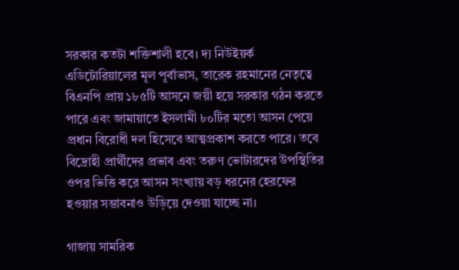সরকার কতটা শক্তিশালী হবে। দ্য নিউইয়র্ক এডিটোরিয়ালের মূল পূর্বাভাস, তারেক রহমানের নেতৃত্বে বিএনপি প্রায় ১৮৫টি আসনে জয়ী হয়ে সরকার গঠন করতে পারে এবং জামায়াতে ইসলামী ৮০টির মতো আসন পেয়ে প্রধান বিরোধী দল হিসেবে আত্মপ্রকাশ করতে পারে। তবে বিদ্রোহী প্রার্থীদের প্রভাব এবং তরুণ ভোটারদের উপস্থিতির ওপর ভিত্তি করে আসন সংখ্যায় বড় ধরনের হেরফের হওয়ার সম্ভাবনাও উড়িয়ে দেওয়া যাচ্ছে না।

গাজায় সামরিক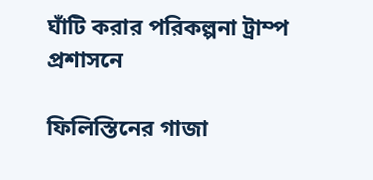ঘাঁটি করার পরিকল্পনা ট্রাম্প প্রশাসনে

ফিলিস্তিনের গাজা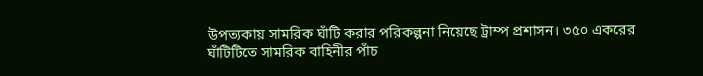উপত্যকায় সামরিক ঘাঁটি করার পরিকল্পনা নিয়েছে ট্রাম্প প্রশাসন। ৩৫০ একরের ঘাঁটিটিতে সামরিক বাহিনীর পাঁচ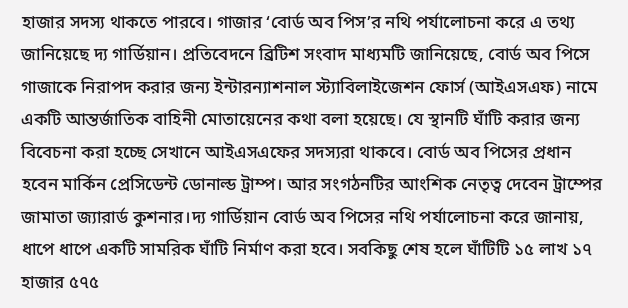হাজার সদস্য থাকতে পারবে। গাজার ‘বোর্ড অব পিস’র নথি পর্যালোচনা করে এ তথ্য জানিয়েছে দ্য গার্ডিয়ান। প্রতিবেদনে ব্রিটিশ সংবাদ মাধ্যমটি জানিয়েছে, বোর্ড অব পিসে গাজাকে নিরাপদ করার জন্য ইন্টারন্যাশনাল স্ট্যাবিলাইজেশন ফোর্স (আইএসএফ) নামে একটি আন্তর্জাতিক বাহিনী মোতায়েনের কথা বলা হয়েছে। যে স্থানটি ঘাঁটি করার জন্য বিবেচনা করা হচ্ছে সেখানে আইএসএফের সদস্যরা থাকবে। বোর্ড অব পিসের প্রধান হবেন মার্কিন প্রেসিডেন্ট ডোনাল্ড ট্রাম্প। আর সংগঠনটির আংশিক নেতৃত্ব দেবেন ট্রাম্পের জামাতা জ্যারার্ড কুশনার।দ্য গার্ডিয়ান বোর্ড অব পিসের নথি পর্যালোচনা করে জানায়, ধাপে ধাপে একটি সামরিক ঘাঁটি নির্মাণ করা হবে। সবকিছু শেষ হলে ঘাঁটিটি ১৫ লাখ ১৭ হাজার ৫৭৫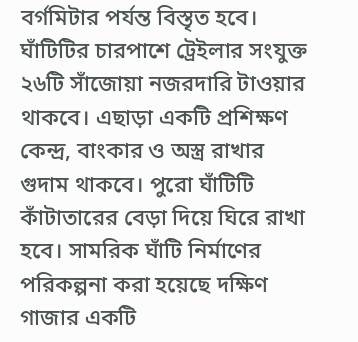বর্গমিটার পর্যন্ত বিস্তৃত হবে। ঘাঁটিটির চারপাশে ট্রেইলার সংযুক্ত ২৬টি সাঁজোয়া নজরদারি টাওয়ার থাকবে। এছাড়া একটি প্রশিক্ষণ কেন্দ্র, বাংকার ও অস্ত্র রাখার গুদাম থাকবে। পুরো ঘাঁটিটি কাঁটাতারের বেড়া দিয়ে ঘিরে রাখা হবে। সামরিক ঘাঁটি নির্মাণের পরিকল্পনা করা হয়েছে দক্ষিণ গাজার একটি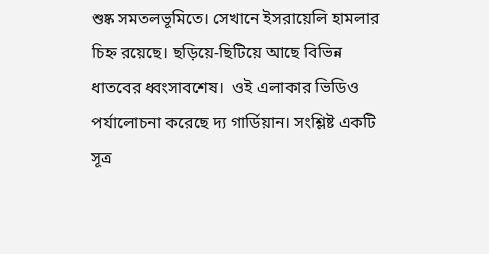শুষ্ক সমতলভূমিতে। সেখানে ইসরায়েলি হামলার চিহ্ন রয়েছে। ছড়িয়ে-ছিটিয়ে আছে বিভিন্ন ধাতবের ধ্বংসাবশেষ।  ওই এলাকার ভিডিও পর্যালোচনা করেছে দ্য গার্ডিয়ান। সংশ্লিষ্ট একটি সূত্র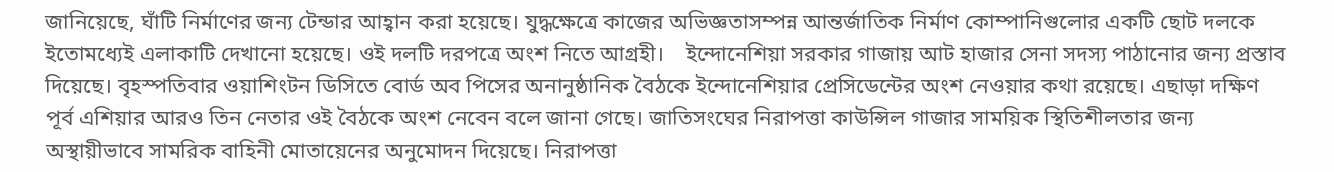জানিয়েছে, ঘাঁটি নির্মাণের জন্য টেন্ডার আহ্বান করা হয়েছে। যুদ্ধক্ষেত্রে কাজের অভিজ্ঞতাসম্পন্ন আন্তর্জাতিক নির্মাণ কোম্পানিগুলোর একটি ছোট দলকে ইতোমধ্যেই এলাকাটি দেখানো হয়েছে। ওই দলটি দরপত্রে অংশ নিতে আগ্রহী।    ইন্দোনেশিয়া সরকার গাজায় আট হাজার সেনা সদস্য পাঠানোর জন্য প্রস্তাব দিয়েছে। বৃহস্পতিবার ওয়াশিংটন ডিসিতে বোর্ড অব পিসের অনানুষ্ঠানিক বৈঠকে ইন্দোনেশিয়ার প্রেসিডেন্টের অংশ নেওয়ার কথা রয়েছে। এছাড়া দক্ষিণ পূর্ব এশিয়ার আরও তিন নেতার ওই বৈঠকে অংশ নেবেন বলে জানা গেছে। জাতিসংঘের নিরাপত্তা কাউন্সিল গাজার সাময়িক স্থিতিশীলতার জন্য অস্থায়ীভাবে সামরিক বাহিনী মোতায়েনের অনুমোদন দিয়েছে। নিরাপত্তা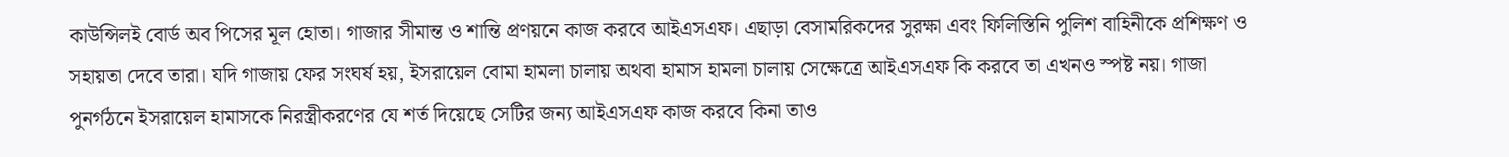কাউন্সিলই বোর্ড অব পিসের মূল হোতা। গাজার সীমান্ত ও শান্তি প্রণয়নে কাজ করবে আইএসএফ। এছাড়া বেসামরিকদের সুরক্ষা এবং ফিলিস্তিনি পুলিশ বাহিনীকে প্রশিক্ষণ ও সহায়তা দেবে তারা। যদি গাজায় ফের সংঘর্ষ হয়, ইসরায়েল বোমা হামলা চালায় অথবা হামাস হামলা চালায় সেক্ষেত্রে আইএসএফ কি করবে তা এখনও স্পষ্ট নয়। গাজা পুনর্গঠনে ইসরায়েল হামাসকে নিরস্ত্রীকরণের যে শর্ত দিয়েছে সেটির জন্য আইএসএফ কাজ করবে কিনা তাও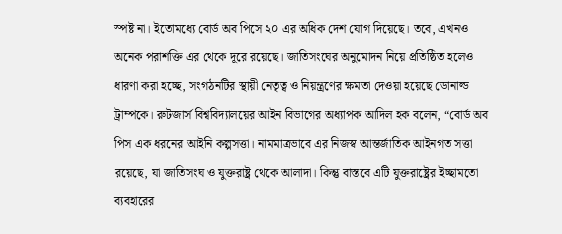স্পষ্ট না। ইতোমধ্যে বোর্ড অব পিসে ২০ এর অধিক দেশ যোগ দিয়েছে। তবে, এখনও অনেক পরাশক্তি এর থেকে দূরে রয়েছে। জাতিসংঘের অনুমোদন নিয়ে প্রতিষ্ঠিত হলেও ধারণা করা হচ্ছে, সংগঠনটির স্থায়ী নেতৃত্ব ও নিয়ন্ত্রণের ক্ষমতা দেওয়া হয়েছে ডোনাল্ড ট্রাম্পকে। রুটজার্স বিশ্ববিদ্যালয়ের আইন বিভাগের অধ্যাপক আদিল হক বলেন, “বোর্ড অব পিস এক ধরনের আইনি কল্পসত্তা। নামমাত্রভাবে এর নিজস্ব আন্তর্জাতিক আইনগত সত্তা রয়েছে, যা জাতিসংঘ ও যুক্তরাষ্ট্র থেকে আলাদা। কিন্তু বাস্তবে এটি যুক্তরাষ্ট্রের ইচ্ছামতো ব্যবহারের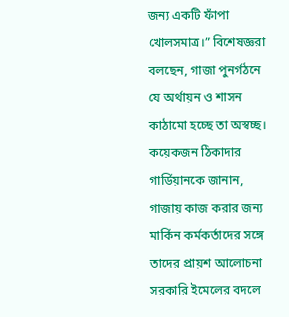জন্য একটি ফাঁপা খোলসমাত্র।” বিশেষজ্ঞরা বলছেন, গাজা পুনর্গঠনে যে অর্থায়ন ও শাসন কাঠামো হচ্ছে তা অস্বচ্ছ। কয়েকজন ঠিকাদার গার্ডিয়ানকে জানান, গাজায় কাজ করার জন্য মার্কিন কর্মকর্তাদের সঙ্গে তাদের প্রায়শ আলোচনা সরকারি ইমেলের বদলে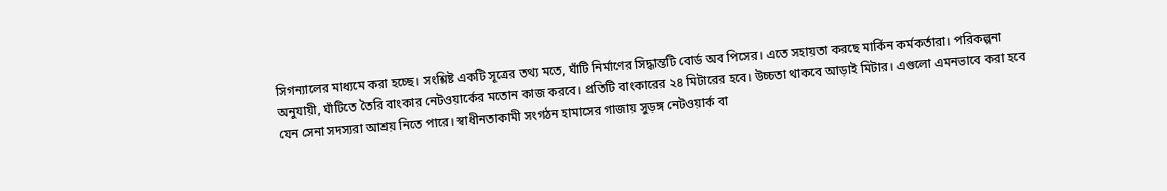সিগন্যালের মাধ্যমে করা হচ্ছে। সংশ্লিষ্ট একটি সূত্রের তথ্য মতে, ঘাঁটি নির্মাণের সিদ্ধান্তটি বোর্ড অব পিসের। এতে সহায়তা করছে মার্কিন কর্মকর্তারা। পরিকল্পনা অনুযায়ী, ঘাঁটিতে তৈরি বাংকার নেটওয়ার্কের মতোন কাজ করবে। প্রতিটি বাংকারের ২৪ মিটারের হবে। উচ্চতা থাকবে আড়াই মিটার। এগুলো এমনভাবে করা হবে যেন সেনা সদস্যরা আশ্রয় নিতে পারে। স্বাধীনতাকামী সংগঠন হামাসের গাজায় সুড়ঙ্গ নেটওয়ার্ক বা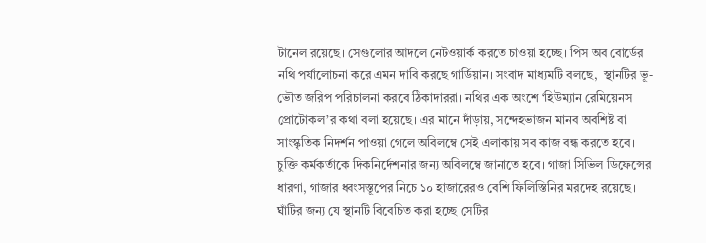টানেল রয়েছে। সেগুলোর আদলে নেটওয়ার্ক করতে চাওয়া হচ্ছে। পিস অব বোর্ডের নথি পর্যালোচনা করে এমন দাবি করছে গার্ডিয়ান। সংবাদ মাধ্যমটি বলছে,  স্থানটির ভূ-ভৌত জরিপ পরিচালনা করবে ঠিকাদাররা। নথির এক অংশে ‘হিউম্যান রেমিয়েনস প্রোটোকল’র কথা বলা হয়েছে। এর মানে দাঁড়ায়, সন্দেহভাজন মানব অবশিষ্ট বা সাংস্কৃতিক নিদর্শন পাওয়া গেলে অবিলম্বে সেই এলাকায় সব কাজ বন্ধ করতে হবে। চুক্তি কর্মকর্তাকে দিকনির্দেশনার জন্য অবিলম্বে জানাতে হবে। গাজা সিভিল ডিফেন্সের ধারণা, গাজার ধ্বংসস্তূপের নিচে ১০ হাজারেরও বেশি ফিলিস্তিনির মরদেহ রয়েছে। ঘাঁটির জন্য যে স্থানটি বিবেচিত করা হচ্ছে সেটির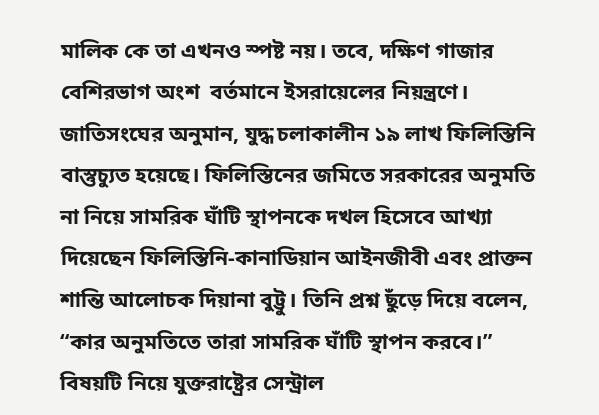মালিক কে তা এখনও স্পষ্ট নয়। তবে, দক্ষিণ গাজার বেশিরভাগ অংশ  বর্তমানে ইসরায়েলের নিয়ন্ত্রণে। জাতিসংঘের অনুমান, যুদ্ধ চলাকালীন ১৯ লাখ ফিলিস্তিনি বাস্তুচ্যুত হয়েছে। ফিলিস্তিনের জমিতে সরকারের অনুমতি না নিয়ে সামরিক ঘাঁটি স্থাপনকে দখল হিসেবে আখ্যা দিয়েছেন ফিলিস্তিনি-কানাডিয়ান আইনজীবী এবং প্রাক্তন শান্তি আলোচক দিয়ানা বুট্টু। তিনি প্রশ্ন ছুঁড়ে দিয়ে বলেন, “কার অনুমতিতে তারা সামরিক ঘাঁটি স্থাপন করবে।” বিষয়টি নিয়ে যুক্তরাষ্ট্রের সেন্ট্রাল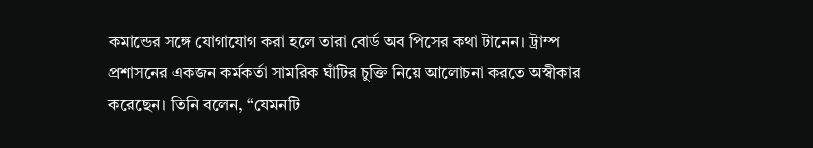কমান্ডের সঙ্গে যোগাযোগ করা হলে তারা বোর্ড অব পিসের কথা টানেন। ট্রাম্প প্রশাসনের একজন কর্মকর্তা সামরিক ঘাঁটির চুক্তি নিয়ে আলোচনা করতে অস্বীকার করেছেন। তিনি বলেন, “যেমনটি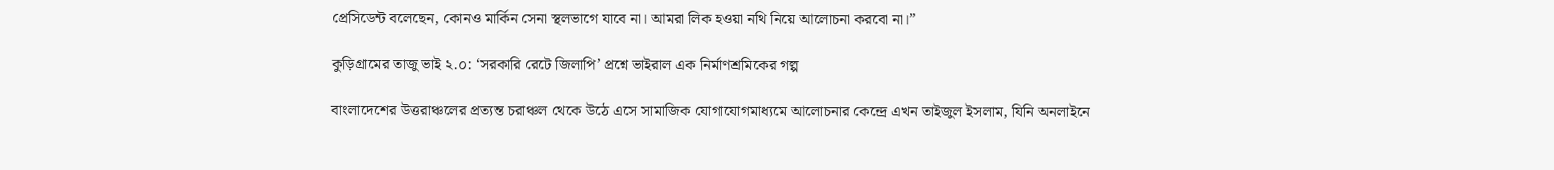প্রেসিডেন্ট বলেছেন, কোনও মার্কিন সেনা স্থলভাগে যাবে না। আমরা লিক হওয়া নথি নিয়ে আলোচনা করবো না।”

কুড়িগ্রামের তাজু ভাই ২.০: ‘সরকারি রেটে জিলাপি’ প্রশ্নে ভাইরাল এক নির্মাণশ্রমিকের গল্প

বাংলাদেশের উত্তরাঞ্চলের প্রত্যন্ত চরাঞ্চল থেকে উঠে এসে সামাজিক যোগাযোগমাধ্যমে আলোচনার কেন্দ্রে এখন তাইজুল ইসলাম, যিনি অনলাইনে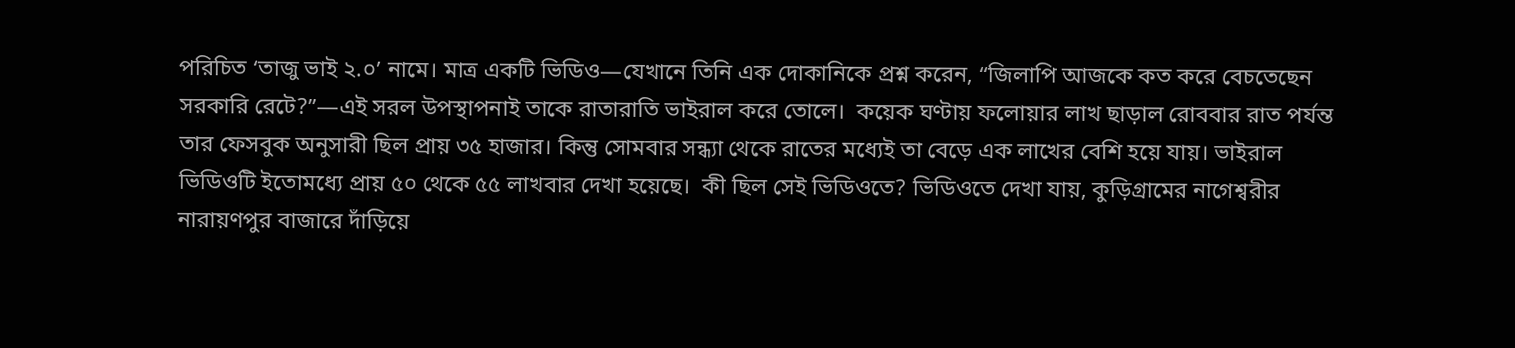পরিচিত ‘তাজু ভাই ২.০’ নামে। মাত্র একটি ভিডিও—যেখানে তিনি এক দোকানিকে প্রশ্ন করেন, “জিলাপি আজকে কত করে বেচতেছেন সরকারি রেটে?”—এই সরল উপস্থাপনাই তাকে রাতারাতি ভাইরাল করে তোলে।  কয়েক ঘণ্টায় ফলোয়ার লাখ ছাড়াল রোববার রাত পর্যন্ত তার ফেসবুক অনুসারী ছিল প্রায় ৩৫ হাজার। কিন্তু সোমবার সন্ধ্যা থেকে রাতের মধ্যেই তা বেড়ে এক লাখের বেশি হয়ে যায়। ভাইরাল ভিডিওটি ইতোমধ্যে প্রায় ৫০ থেকে ৫৫ লাখবার দেখা হয়েছে।  কী ছিল সেই ভিডিওতে? ভিডিওতে দেখা যায়, কুড়িগ্রামের নাগেশ্বরীর নারায়ণপুর বাজারে দাঁড়িয়ে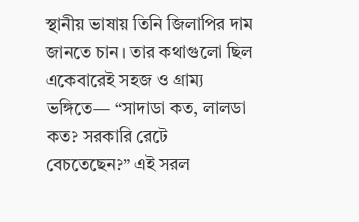স্থানীয় ভাষায় তিনি জিলাপির দাম জানতে চান। তার কথাগুলো ছিল একেবারেই সহজ ও গ্রাম্য ভঙ্গিতে— “সাদাডা কত, লালডা কত? সরকারি রেটে বেচতেছেন?” এই সরল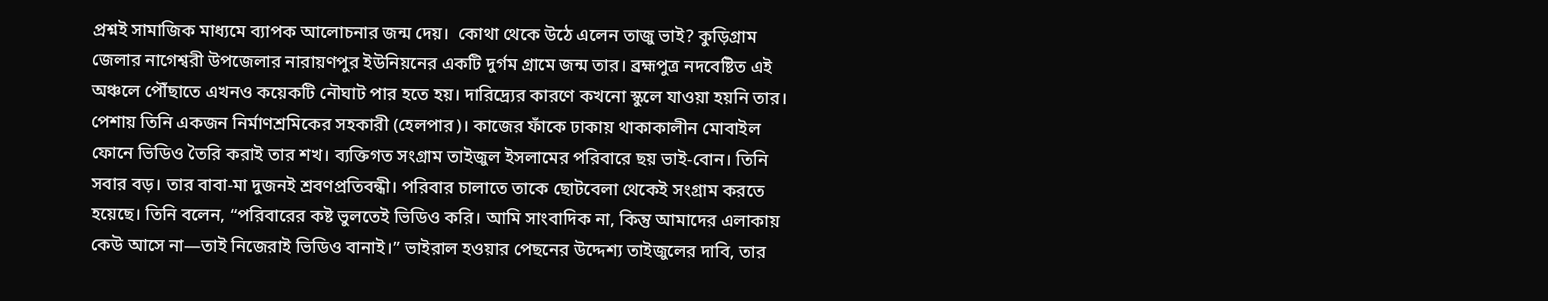প্রশ্নই সামাজিক মাধ্যমে ব্যাপক আলোচনার জন্ম দেয়।  কোথা থেকে উঠে এলেন তাজু ভাই? কুড়িগ্রাম জেলার নাগেশ্বরী উপজেলার নারায়ণপুর ইউনিয়নের একটি দুর্গম গ্রামে জন্ম তার। ব্রহ্মপুত্র নদবেষ্টিত এই অঞ্চলে পৌঁছাতে এখনও কয়েকটি নৌঘাট পার হতে হয়। দারিদ্র্যের কারণে কখনো স্কুলে যাওয়া হয়নি তার। পেশায় তিনি একজন নির্মাণশ্রমিকের সহকারী (হেলপার)। কাজের ফাঁকে ঢাকায় থাকাকালীন মোবাইল ফোনে ভিডিও তৈরি করাই তার শখ। ব্যক্তিগত সংগ্রাম তাইজুল ইসলামের পরিবারে ছয় ভাই-বোন। তিনি সবার বড়। তার বাবা-মা দুজনই শ্রবণপ্রতিবন্ধী। পরিবার চালাতে তাকে ছোটবেলা থেকেই সংগ্রাম করতে হয়েছে। তিনি বলেন, “পরিবারের কষ্ট ভুলতেই ভিডিও করি। আমি সাংবাদিক না, কিন্তু আমাদের এলাকায় কেউ আসে না—তাই নিজেরাই ভিডিও বানাই।” ভাইরাল হওয়ার পেছনের উদ্দেশ্য তাইজুলের দাবি, তার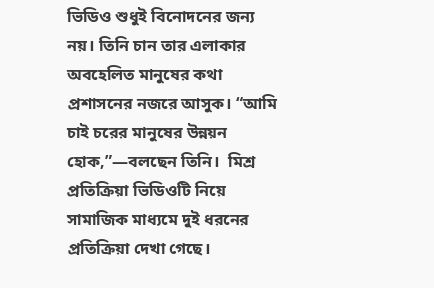ভিডিও শুধুই বিনোদনের জন্য নয়। তিনি চান তার এলাকার অবহেলিত মানুষের কথা প্রশাসনের নজরে আসুক। “আমি চাই চরের মানুষের উন্নয়ন হোক,”—বলছেন তিনি।  মিশ্র প্রতিক্রিয়া ভিডিওটি নিয়ে সামাজিক মাধ্যমে দুই ধরনের প্রতিক্রিয়া দেখা গেছে।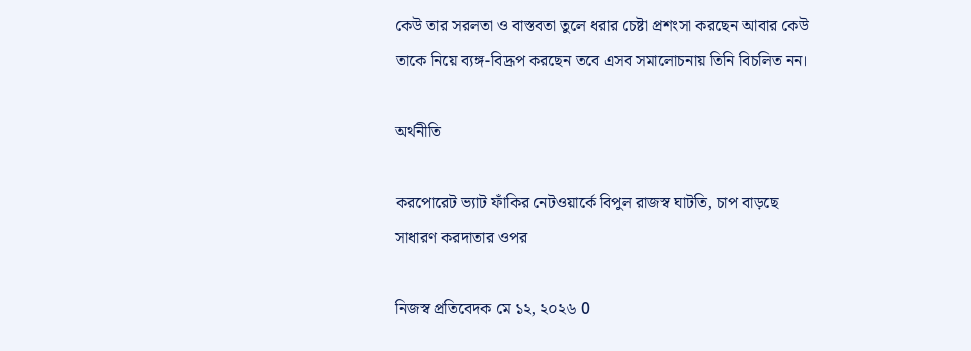কেউ তার সরলতা ও বাস্তবতা তুলে ধরার চেষ্টা প্রশংসা করছেন আবার কেউ তাকে নিয়ে ব্যঙ্গ-বিদ্রূপ করছেন তবে এসব সমালোচনায় তিনি বিচলিত নন।

অর্থনীতি

করপোরেট ভ্যাট ফাঁকির নেটওয়ার্কে বিপুল রাজস্ব ঘাটতি, চাপ বাড়ছে সাধারণ করদাতার ওপর

নিজস্ব প্রতিবেদক মে ১২, ২০২৬ 0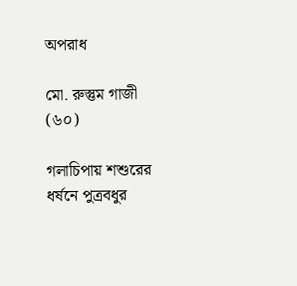অপরাধ

মো. রুস্তুম গাজী (৬০)

গলাচিপায় শশুরের ধর্ষনে পুত্রবধুর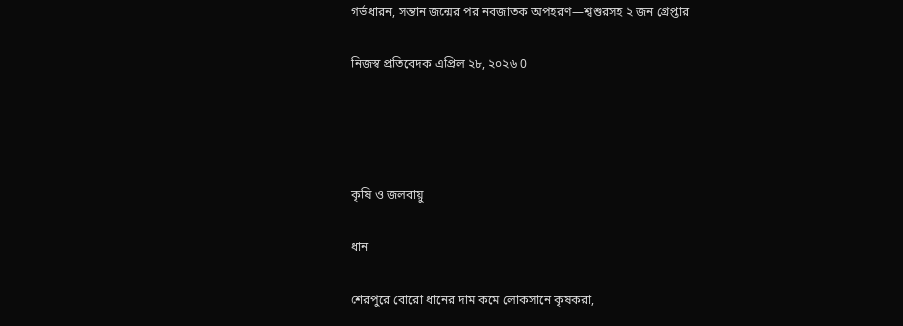গর্ভধারন, সন্তান জন্মের পর নবজাতক অপহরণ—শ্বশুরসহ ২ জন গ্রেপ্তার

নিজস্ব প্রতিবেদক এপ্রিল ২৮, ২০২৬ 0




কৃষি ও জলবায়ু

ধান

শেরপুরে বোরো ধানের দাম কমে লোকসানে কৃষকরা,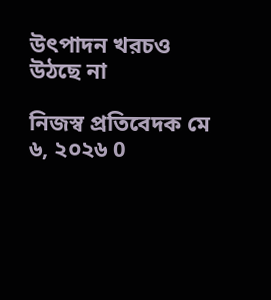উৎপাদন খরচও উঠছে না

নিজস্ব প্রতিবেদক মে ৬, ২০২৬ 0